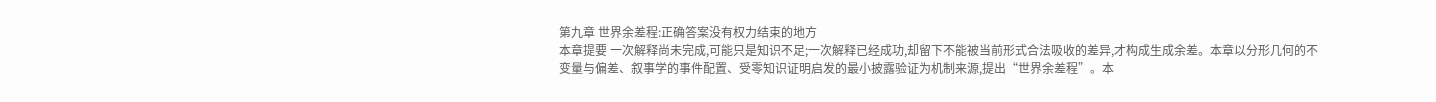第九章 世界余差程:正确答案没有权力结束的地方
本章提要 一次解释尚未完成,可能只是知识不足;一次解释已经成功,却留下不能被当前形式合法吸收的差异,才构成生成余差。本章以分形几何的不变量与偏差、叙事学的事件配置、受零知识证明启发的最小披露验证为机制来源,提出“世界余差程”。本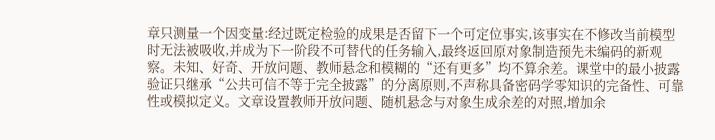章只测量一个因变量:经过既定检验的成果是否留下一个可定位事实,该事实在不修改当前模型时无法被吸收,并成为下一阶段不可替代的任务输入,最终返回原对象制造预先未编码的新观察。未知、好奇、开放问题、教师悬念和模糊的“还有更多”均不算余差。课堂中的最小披露验证只继承“公共可信不等于完全披露”的分离原则,不声称具备密码学零知识的完备性、可靠性或模拟定义。文章设置教师开放问题、随机悬念与对象生成余差的对照,增加余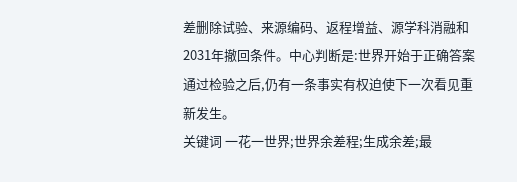差删除试验、来源编码、返程增益、源学科消融和2031年撤回条件。中心判断是:世界开始于正确答案通过检验之后,仍有一条事实有权迫使下一次看见重新发生。
关键词 一花一世界;世界余差程;生成余差;最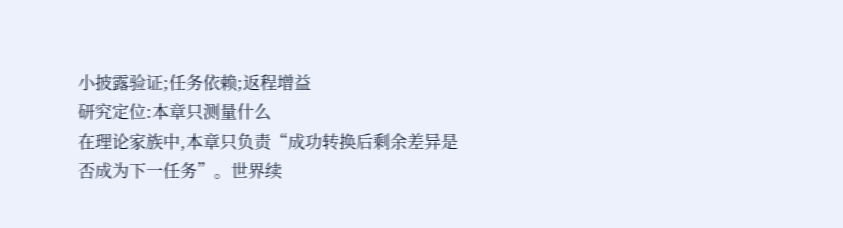小披露验证;任务依赖;返程增益
研究定位:本章只测量什么
在理论家族中,本章只负责“成功转换后剩余差异是否成为下一任务”。世界续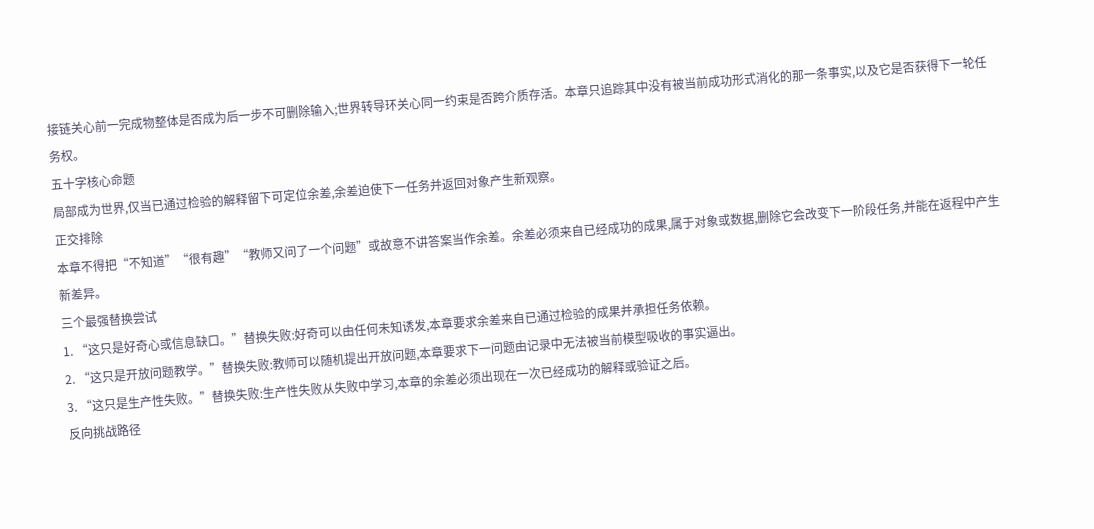接链关心前一完成物整体是否成为后一步不可删除输入;世界转导环关心同一约束是否跨介质存活。本章只追踪其中没有被当前成功形式消化的那一条事实,以及它是否获得下一轮任务权。
五十字核心命题
局部成为世界,仅当已通过检验的解释留下可定位余差,余差迫使下一任务并返回对象产生新观察。
正交排除
本章不得把“不知道”“很有趣”“教师又问了一个问题”或故意不讲答案当作余差。余差必须来自已经成功的成果,属于对象或数据,删除它会改变下一阶段任务,并能在返程中产生新差异。
三个最强替换尝试
1. “这只是好奇心或信息缺口。”替换失败:好奇可以由任何未知诱发,本章要求余差来自已通过检验的成果并承担任务依赖。
2. “这只是开放问题教学。”替换失败:教师可以随机提出开放问题,本章要求下一问题由记录中无法被当前模型吸收的事实逼出。
3. “这只是生产性失败。”替换失败:生产性失败从失败中学习,本章的余差必须出现在一次已经成功的解释或验证之后。
反向挑战路径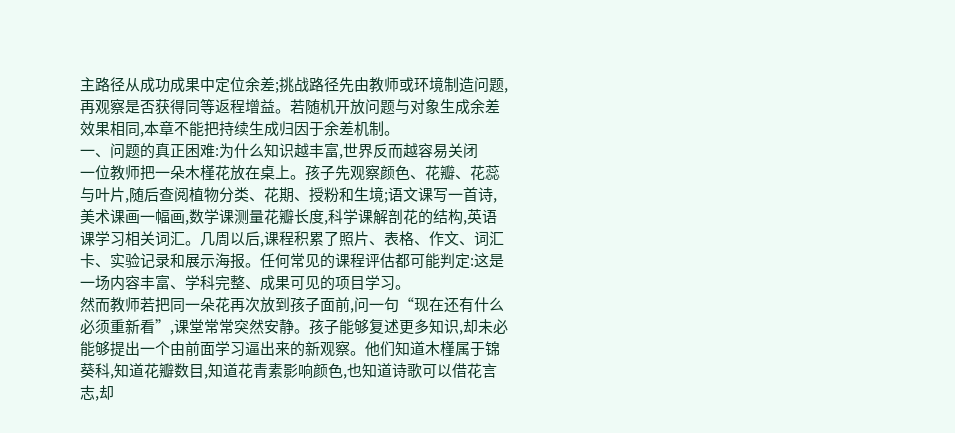主路径从成功成果中定位余差;挑战路径先由教师或环境制造问题,再观察是否获得同等返程增益。若随机开放问题与对象生成余差效果相同,本章不能把持续生成归因于余差机制。
一、问题的真正困难:为什么知识越丰富,世界反而越容易关闭
一位教师把一朵木槿花放在桌上。孩子先观察颜色、花瓣、花蕊与叶片,随后查阅植物分类、花期、授粉和生境;语文课写一首诗,美术课画一幅画,数学课测量花瓣长度,科学课解剖花的结构,英语课学习相关词汇。几周以后,课程积累了照片、表格、作文、词汇卡、实验记录和展示海报。任何常见的课程评估都可能判定:这是一场内容丰富、学科完整、成果可见的项目学习。
然而教师若把同一朵花再次放到孩子面前,问一句“现在还有什么必须重新看”,课堂常常突然安静。孩子能够复述更多知识,却未必能够提出一个由前面学习逼出来的新观察。他们知道木槿属于锦葵科,知道花瓣数目,知道花青素影响颜色,也知道诗歌可以借花言志,却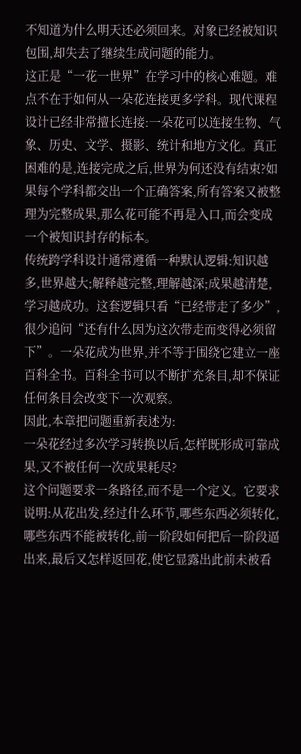不知道为什么明天还必须回来。对象已经被知识包围,却失去了继续生成问题的能力。
这正是“一花一世界”在学习中的核心难题。难点不在于如何从一朵花连接更多学科。现代课程设计已经非常擅长连接:一朵花可以连接生物、气象、历史、文学、摄影、统计和地方文化。真正困难的是,连接完成之后,世界为何还没有结束?如果每个学科都交出一个正确答案,所有答案又被整理为完整成果,那么花可能不再是入口,而会变成一个被知识封存的标本。
传统跨学科设计通常遵循一种默认逻辑:知识越多,世界越大;解释越完整,理解越深;成果越清楚,学习越成功。这套逻辑只看“已经带走了多少”,很少追问“还有什么因为这次带走而变得必须留下”。一朵花成为世界,并不等于围绕它建立一座百科全书。百科全书可以不断扩充条目,却不保证任何条目会改变下一次观察。
因此,本章把问题重新表述为:
一朵花经过多次学习转换以后,怎样既形成可靠成果,又不被任何一次成果耗尽?
这个问题要求一条路径,而不是一个定义。它要求说明:从花出发,经过什么环节,哪些东西必须转化,哪些东西不能被转化,前一阶段如何把后一阶段逼出来,最后又怎样返回花,使它显露出此前未被看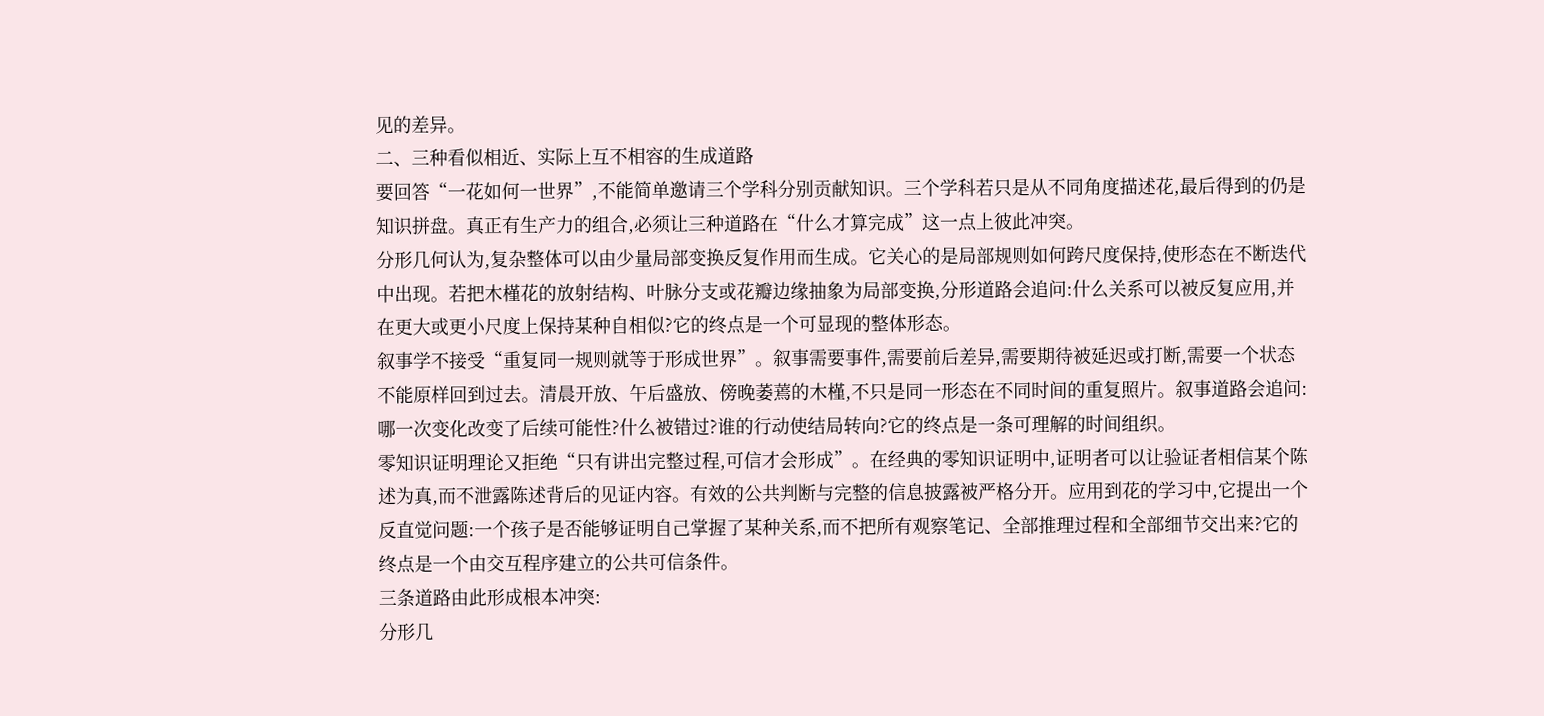见的差异。
二、三种看似相近、实际上互不相容的生成道路
要回答“一花如何一世界”,不能简单邀请三个学科分别贡献知识。三个学科若只是从不同角度描述花,最后得到的仍是知识拼盘。真正有生产力的组合,必须让三种道路在“什么才算完成”这一点上彼此冲突。
分形几何认为,复杂整体可以由少量局部变换反复作用而生成。它关心的是局部规则如何跨尺度保持,使形态在不断迭代中出现。若把木槿花的放射结构、叶脉分支或花瓣边缘抽象为局部变换,分形道路会追问:什么关系可以被反复应用,并在更大或更小尺度上保持某种自相似?它的终点是一个可显现的整体形态。
叙事学不接受“重复同一规则就等于形成世界”。叙事需要事件,需要前后差异,需要期待被延迟或打断,需要一个状态不能原样回到过去。清晨开放、午后盛放、傍晚萎蔫的木槿,不只是同一形态在不同时间的重复照片。叙事道路会追问:哪一次变化改变了后续可能性?什么被错过?谁的行动使结局转向?它的终点是一条可理解的时间组织。
零知识证明理论又拒绝“只有讲出完整过程,可信才会形成”。在经典的零知识证明中,证明者可以让验证者相信某个陈述为真,而不泄露陈述背后的见证内容。有效的公共判断与完整的信息披露被严格分开。应用到花的学习中,它提出一个反直觉问题:一个孩子是否能够证明自己掌握了某种关系,而不把所有观察笔记、全部推理过程和全部细节交出来?它的终点是一个由交互程序建立的公共可信条件。
三条道路由此形成根本冲突:
分形几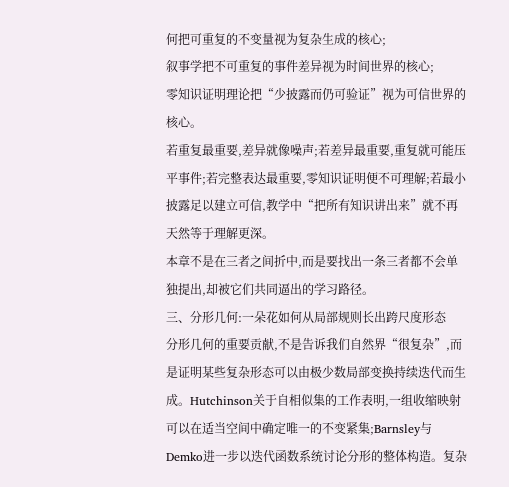何把可重复的不变量视为复杂生成的核心;
叙事学把不可重复的事件差异视为时间世界的核心;
零知识证明理论把“少披露而仍可验证”视为可信世界的核心。
若重复最重要,差异就像噪声;若差异最重要,重复就可能压平事件;若完整表达最重要,零知识证明便不可理解;若最小披露足以建立可信,教学中“把所有知识讲出来”就不再天然等于理解更深。
本章不是在三者之间折中,而是要找出一条三者都不会单独提出,却被它们共同逼出的学习路径。
三、分形几何:一朵花如何从局部规则长出跨尺度形态
分形几何的重要贡献,不是告诉我们自然界“很复杂”,而是证明某些复杂形态可以由极少数局部变换持续迭代而生成。Hutchinson关于自相似集的工作表明,一组收缩映射可以在适当空间中确定唯一的不变紧集;Barnsley与Demko进一步以迭代函数系统讨论分形的整体构造。复杂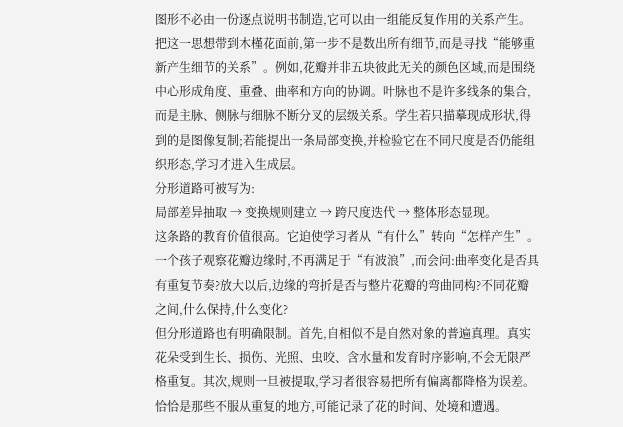图形不必由一份逐点说明书制造,它可以由一组能反复作用的关系产生。
把这一思想带到木槿花面前,第一步不是数出所有细节,而是寻找“能够重新产生细节的关系”。例如,花瓣并非五块彼此无关的颜色区域,而是围绕中心形成角度、重叠、曲率和方向的协调。叶脉也不是许多线条的集合,而是主脉、侧脉与细脉不断分叉的层级关系。学生若只描摹现成形状,得到的是图像复制;若能提出一条局部变换,并检验它在不同尺度是否仍能组织形态,学习才进入生成层。
分形道路可被写为:
局部差异抽取 → 变换规则建立 → 跨尺度迭代 → 整体形态显现。
这条路的教育价值很高。它迫使学习者从“有什么”转向“怎样产生”。一个孩子观察花瓣边缘时,不再满足于“有波浪”,而会问:曲率变化是否具有重复节奏?放大以后,边缘的弯折是否与整片花瓣的弯曲同构?不同花瓣之间,什么保持,什么变化?
但分形道路也有明确限制。首先,自相似不是自然对象的普遍真理。真实花朵受到生长、损伤、光照、虫咬、含水量和发育时序影响,不会无限严格重复。其次,规则一旦被提取,学习者很容易把所有偏离都降格为误差。恰恰是那些不服从重复的地方,可能记录了花的时间、处境和遭遇。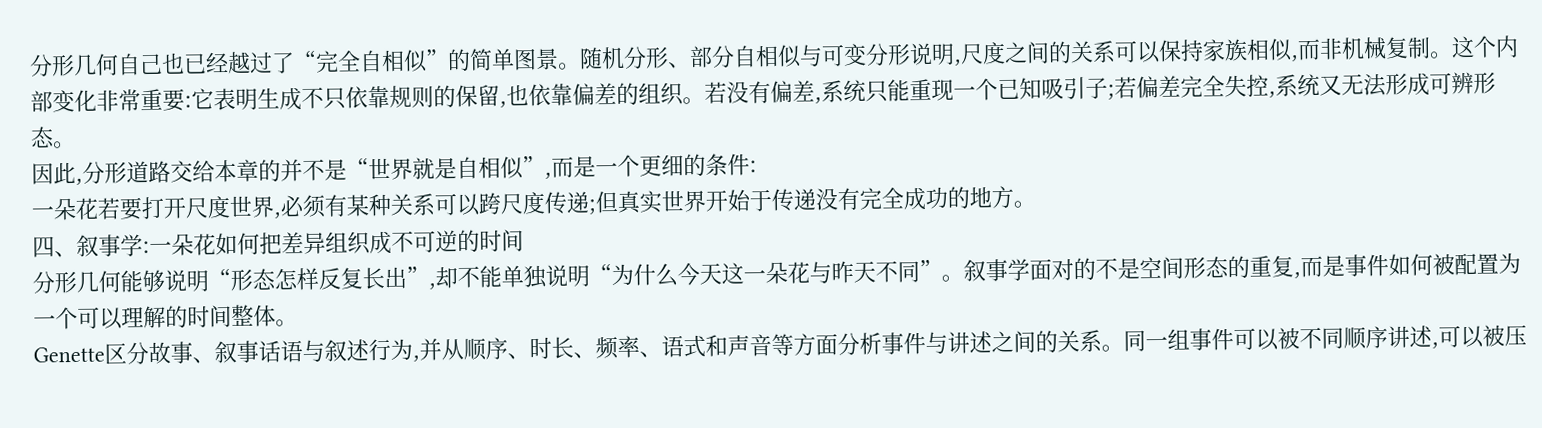分形几何自己也已经越过了“完全自相似”的简单图景。随机分形、部分自相似与可变分形说明,尺度之间的关系可以保持家族相似,而非机械复制。这个内部变化非常重要:它表明生成不只依靠规则的保留,也依靠偏差的组织。若没有偏差,系统只能重现一个已知吸引子;若偏差完全失控,系统又无法形成可辨形态。
因此,分形道路交给本章的并不是“世界就是自相似”,而是一个更细的条件:
一朵花若要打开尺度世界,必须有某种关系可以跨尺度传递;但真实世界开始于传递没有完全成功的地方。
四、叙事学:一朵花如何把差异组织成不可逆的时间
分形几何能够说明“形态怎样反复长出”,却不能单独说明“为什么今天这一朵花与昨天不同”。叙事学面对的不是空间形态的重复,而是事件如何被配置为一个可以理解的时间整体。
Genette区分故事、叙事话语与叙述行为,并从顺序、时长、频率、语式和声音等方面分析事件与讲述之间的关系。同一组事件可以被不同顺序讲述,可以被压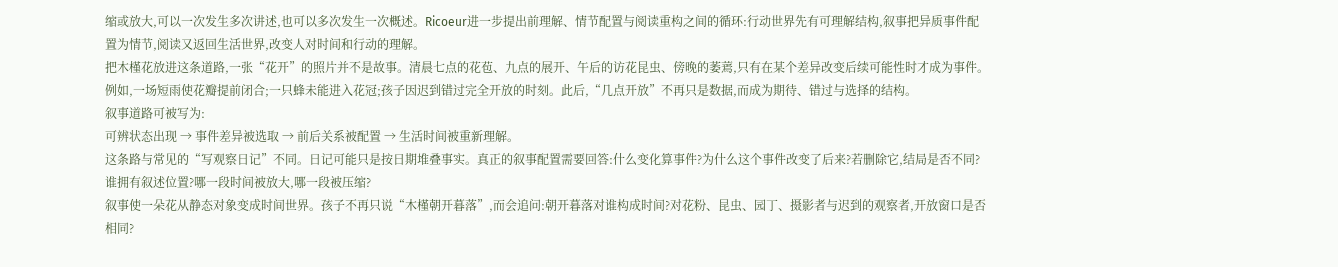缩或放大,可以一次发生多次讲述,也可以多次发生一次概述。Ricoeur进一步提出前理解、情节配置与阅读重构之间的循环:行动世界先有可理解结构,叙事把异质事件配置为情节,阅读又返回生活世界,改变人对时间和行动的理解。
把木槿花放进这条道路,一张“花开”的照片并不是故事。清晨七点的花苞、九点的展开、午后的访花昆虫、傍晚的萎蔫,只有在某个差异改变后续可能性时才成为事件。例如,一场短雨使花瓣提前闭合;一只蜂未能进入花冠;孩子因迟到错过完全开放的时刻。此后,“几点开放”不再只是数据,而成为期待、错过与选择的结构。
叙事道路可被写为:
可辨状态出现 → 事件差异被选取 → 前后关系被配置 → 生活时间被重新理解。
这条路与常见的“写观察日记”不同。日记可能只是按日期堆叠事实。真正的叙事配置需要回答:什么变化算事件?为什么这个事件改变了后来?若删除它,结局是否不同?谁拥有叙述位置?哪一段时间被放大,哪一段被压缩?
叙事使一朵花从静态对象变成时间世界。孩子不再只说“木槿朝开暮落”,而会追问:朝开暮落对谁构成时间?对花粉、昆虫、园丁、摄影者与迟到的观察者,开放窗口是否相同?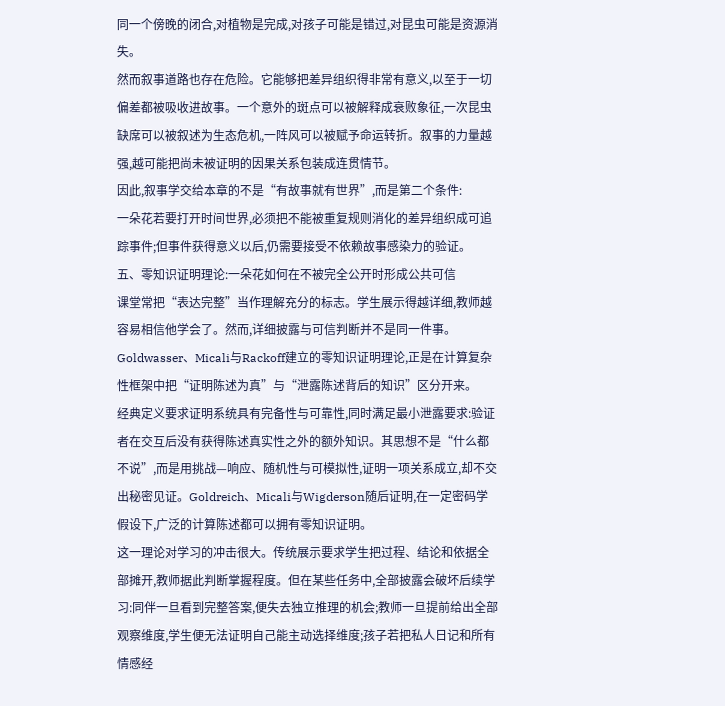同一个傍晚的闭合,对植物是完成,对孩子可能是错过,对昆虫可能是资源消失。
然而叙事道路也存在危险。它能够把差异组织得非常有意义,以至于一切偏差都被吸收进故事。一个意外的斑点可以被解释成衰败象征,一次昆虫缺席可以被叙述为生态危机,一阵风可以被赋予命运转折。叙事的力量越强,越可能把尚未被证明的因果关系包装成连贯情节。
因此,叙事学交给本章的不是“有故事就有世界”,而是第二个条件:
一朵花若要打开时间世界,必须把不能被重复规则消化的差异组织成可追踪事件;但事件获得意义以后,仍需要接受不依赖故事感染力的验证。
五、零知识证明理论:一朵花如何在不被完全公开时形成公共可信
课堂常把“表达完整”当作理解充分的标志。学生展示得越详细,教师越容易相信他学会了。然而,详细披露与可信判断并不是同一件事。Goldwasser、Micali与Rackoff建立的零知识证明理论,正是在计算复杂性框架中把“证明陈述为真”与“泄露陈述背后的知识”区分开来。
经典定义要求证明系统具有完备性与可靠性,同时满足最小泄露要求:验证者在交互后没有获得陈述真实性之外的额外知识。其思想不是“什么都不说”,而是用挑战—响应、随机性与可模拟性,证明一项关系成立,却不交出秘密见证。Goldreich、Micali与Wigderson随后证明,在一定密码学假设下,广泛的计算陈述都可以拥有零知识证明。
这一理论对学习的冲击很大。传统展示要求学生把过程、结论和依据全部摊开,教师据此判断掌握程度。但在某些任务中,全部披露会破坏后续学习:同伴一旦看到完整答案,便失去独立推理的机会;教师一旦提前给出全部观察维度,学生便无法证明自己能主动选择维度;孩子若把私人日记和所有情感经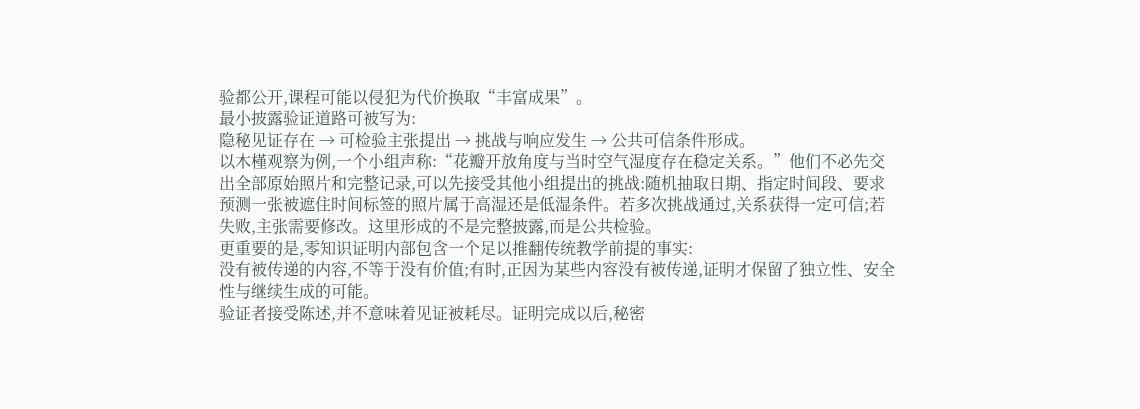验都公开,课程可能以侵犯为代价换取“丰富成果”。
最小披露验证道路可被写为:
隐秘见证存在 → 可检验主张提出 → 挑战与响应发生 → 公共可信条件形成。
以木槿观察为例,一个小组声称:“花瓣开放角度与当时空气湿度存在稳定关系。”他们不必先交出全部原始照片和完整记录,可以先接受其他小组提出的挑战:随机抽取日期、指定时间段、要求预测一张被遮住时间标签的照片属于高湿还是低湿条件。若多次挑战通过,关系获得一定可信;若失败,主张需要修改。这里形成的不是完整披露,而是公共检验。
更重要的是,零知识证明内部包含一个足以推翻传统教学前提的事实:
没有被传递的内容,不等于没有价值;有时,正因为某些内容没有被传递,证明才保留了独立性、安全性与继续生成的可能。
验证者接受陈述,并不意味着见证被耗尽。证明完成以后,秘密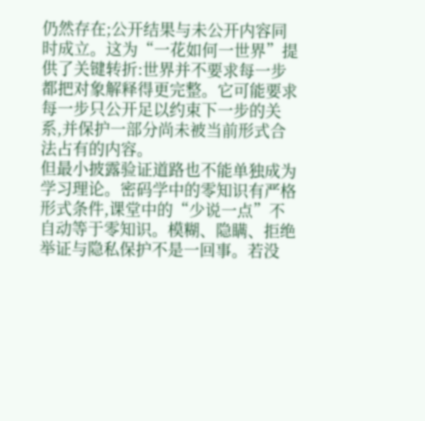仍然存在;公开结果与未公开内容同时成立。这为“一花如何一世界”提供了关键转折:世界并不要求每一步都把对象解释得更完整。它可能要求每一步只公开足以约束下一步的关系,并保护一部分尚未被当前形式合法占有的内容。
但最小披露验证道路也不能单独成为学习理论。密码学中的零知识有严格形式条件,课堂中的“少说一点”不自动等于零知识。模糊、隐瞒、拒绝举证与隐私保护不是一回事。若没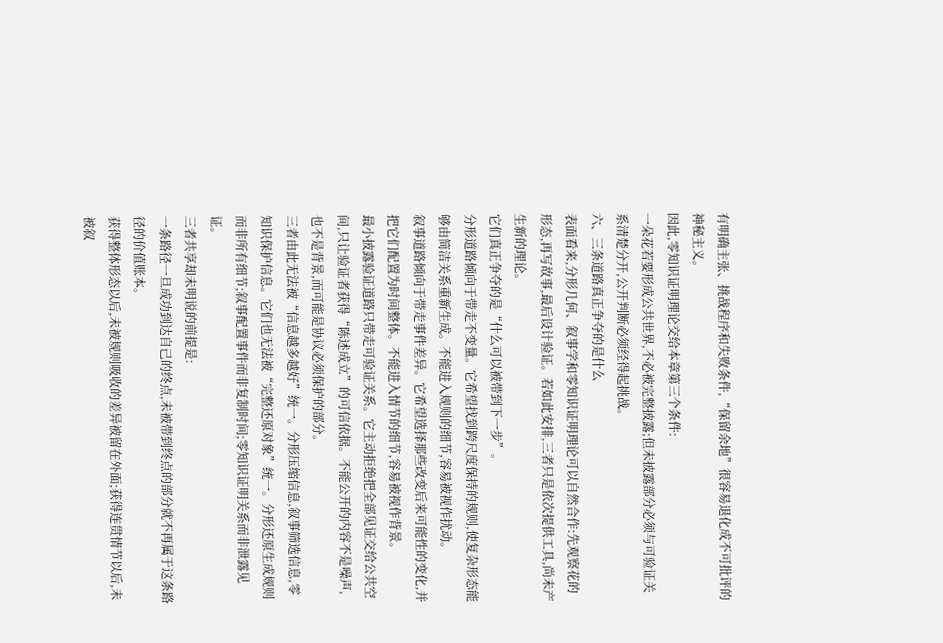有明确主张、挑战程序和失败条件,“保留余地”很容易退化成不可批评的神秘主义。
因此,零知识证明理论交给本章第三个条件:
一朵花若要形成公共世界,不必被完整披露;但未披露部分必须与可验证关系清楚分开,公开判断必须经得起挑战。
六、三条道路真正争夺的是什么
表面看来,分形几何、叙事学和零知识证明理论可以自然合作:先观察花的形态,再写故事,最后设计验证。若如此安排,三者只是依次提供工具,尚未产生新的理论。
它们真正争夺的是“什么可以被带到下一步”。
分形道路倾向于带走不变量。它希望找到跨尺度保持的规则,使复杂形态能够由简洁关系重新生成。不能进入规则的细节,容易被视作扰动。
叙事道路倾向于带走事件差异。它希望选择那些改变后来可能性的变化,并把它们配置为时间整体。不能进入情节的细节,容易被视作背景。
最小披露验证道路只带走可验证关系。它主动拒绝把全部见证交给公共空间,只让验证者获得“陈述成立”的可信依据。不能公开的内容不是噪声,也不是背景,而可能是协议必须保护的部分。
三者由此无法被“信息越多越好”统一。分形压缩信息,叙事筛选信息,零知识保护信息。它们也无法被“完整还原对象”统一。分形还原生成规则而非所有细节;叙事配置事件而非复制时间;零知识证明关系而非泄露见证。
三者共享却未明说的前提是:
一条路径一旦成功到达自己的终点,未被带到终点的部分就不再属于这条路径的价值账本。
获得整体形态以后,未被规则吸收的差异被留在外面;获得连贯情节以后,未被叙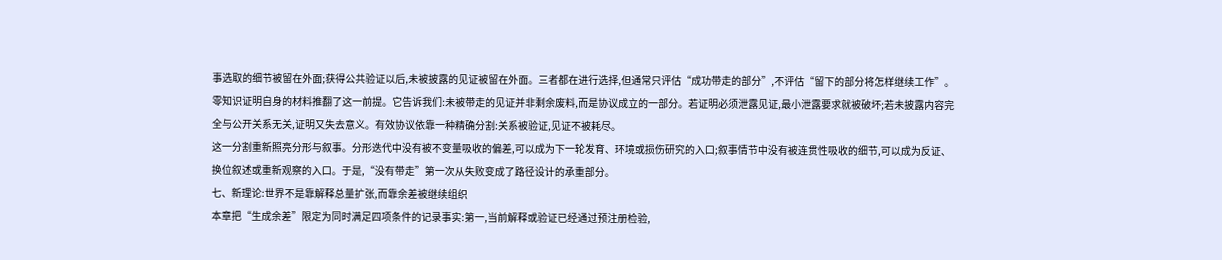事选取的细节被留在外面;获得公共验证以后,未被披露的见证被留在外面。三者都在进行选择,但通常只评估“成功带走的部分”,不评估“留下的部分将怎样继续工作”。
零知识证明自身的材料推翻了这一前提。它告诉我们:未被带走的见证并非剩余废料,而是协议成立的一部分。若证明必须泄露见证,最小泄露要求就被破坏;若未披露内容完全与公开关系无关,证明又失去意义。有效协议依靠一种精确分割:关系被验证,见证不被耗尽。
这一分割重新照亮分形与叙事。分形迭代中没有被不变量吸收的偏差,可以成为下一轮发育、环境或损伤研究的入口;叙事情节中没有被连贯性吸收的细节,可以成为反证、换位叙述或重新观察的入口。于是,“没有带走”第一次从失败变成了路径设计的承重部分。
七、新理论:世界不是靠解释总量扩张,而靠余差被继续组织
本章把“生成余差”限定为同时满足四项条件的记录事实:第一,当前解释或验证已经通过预注册检验,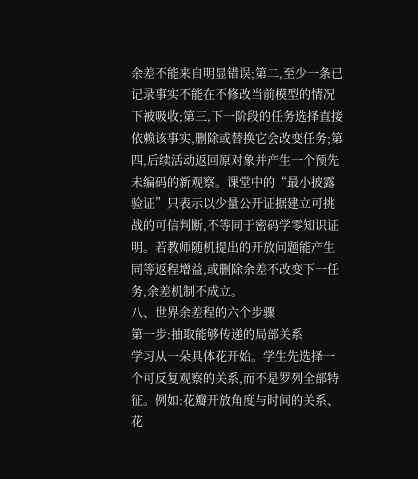余差不能来自明显错误;第二,至少一条已记录事实不能在不修改当前模型的情况下被吸收;第三,下一阶段的任务选择直接依赖该事实,删除或替换它会改变任务;第四,后续活动返回原对象并产生一个预先未编码的新观察。课堂中的“最小披露验证”只表示以少量公开证据建立可挑战的可信判断,不等同于密码学零知识证明。若教师随机提出的开放问题能产生同等返程增益,或删除余差不改变下一任务,余差机制不成立。
八、世界余差程的六个步骤
第一步:抽取能够传递的局部关系
学习从一朵具体花开始。学生先选择一个可反复观察的关系,而不是罗列全部特征。例如:花瓣开放角度与时间的关系、花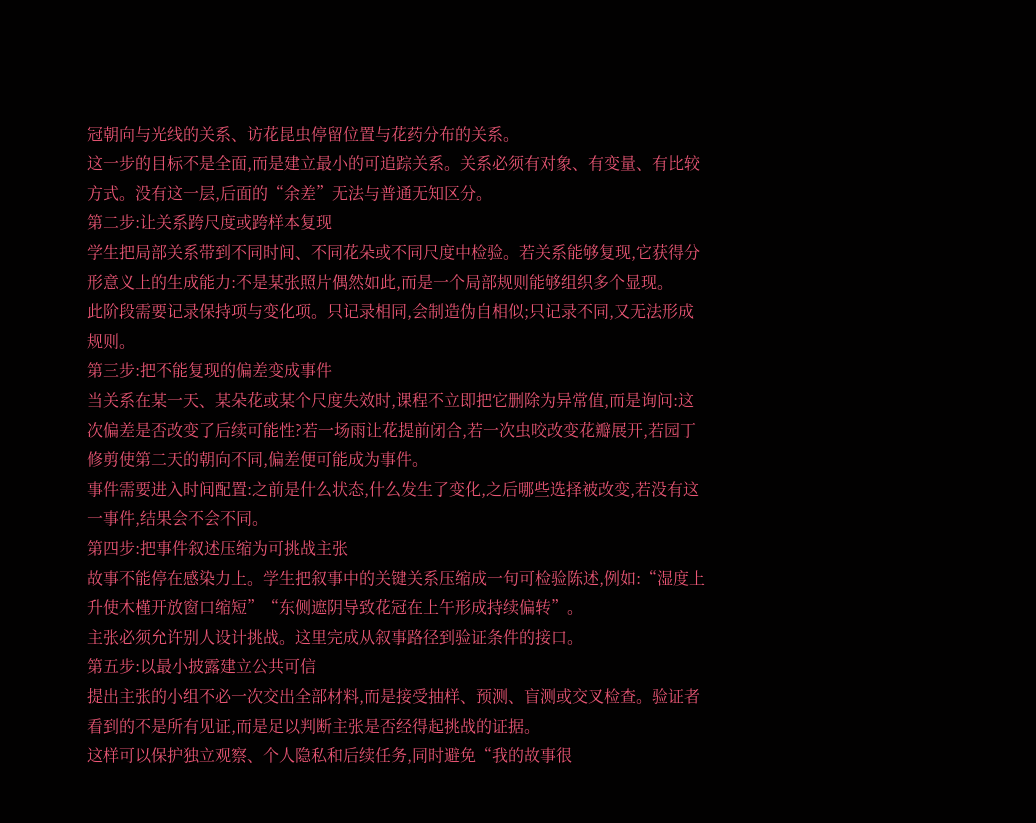冠朝向与光线的关系、访花昆虫停留位置与花药分布的关系。
这一步的目标不是全面,而是建立最小的可追踪关系。关系必须有对象、有变量、有比较方式。没有这一层,后面的“余差”无法与普通无知区分。
第二步:让关系跨尺度或跨样本复现
学生把局部关系带到不同时间、不同花朵或不同尺度中检验。若关系能够复现,它获得分形意义上的生成能力:不是某张照片偶然如此,而是一个局部规则能够组织多个显现。
此阶段需要记录保持项与变化项。只记录相同,会制造伪自相似;只记录不同,又无法形成规则。
第三步:把不能复现的偏差变成事件
当关系在某一天、某朵花或某个尺度失效时,课程不立即把它删除为异常值,而是询问:这次偏差是否改变了后续可能性?若一场雨让花提前闭合,若一次虫咬改变花瓣展开,若园丁修剪使第二天的朝向不同,偏差便可能成为事件。
事件需要进入时间配置:之前是什么状态,什么发生了变化,之后哪些选择被改变,若没有这一事件,结果会不会不同。
第四步:把事件叙述压缩为可挑战主张
故事不能停在感染力上。学生把叙事中的关键关系压缩成一句可检验陈述,例如:“湿度上升使木槿开放窗口缩短”“东侧遮阴导致花冠在上午形成持续偏转”。
主张必须允许别人设计挑战。这里完成从叙事路径到验证条件的接口。
第五步:以最小披露建立公共可信
提出主张的小组不必一次交出全部材料,而是接受抽样、预测、盲测或交叉检查。验证者看到的不是所有见证,而是足以判断主张是否经得起挑战的证据。
这样可以保护独立观察、个人隐私和后续任务,同时避免“我的故事很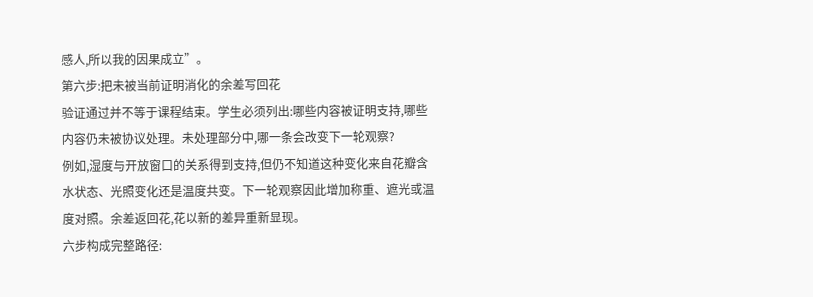感人,所以我的因果成立”。
第六步:把未被当前证明消化的余差写回花
验证通过并不等于课程结束。学生必须列出:哪些内容被证明支持,哪些内容仍未被协议处理。未处理部分中,哪一条会改变下一轮观察?
例如,湿度与开放窗口的关系得到支持,但仍不知道这种变化来自花瓣含水状态、光照变化还是温度共变。下一轮观察因此增加称重、遮光或温度对照。余差返回花,花以新的差异重新显现。
六步构成完整路径: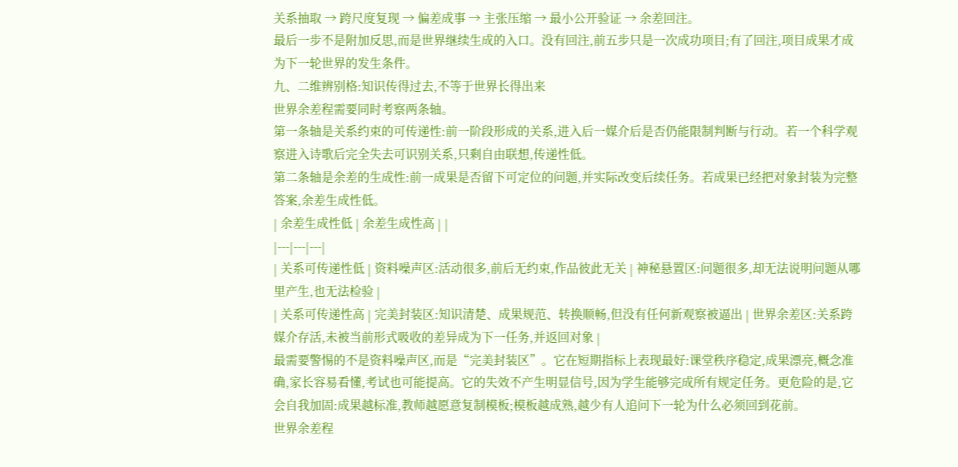关系抽取 → 跨尺度复现 → 偏差成事 → 主张压缩 → 最小公开验证 → 余差回注。
最后一步不是附加反思,而是世界继续生成的入口。没有回注,前五步只是一次成功项目;有了回注,项目成果才成为下一轮世界的发生条件。
九、二维辨别格:知识传得过去,不等于世界长得出来
世界余差程需要同时考察两条轴。
第一条轴是关系约束的可传递性:前一阶段形成的关系,进入后一媒介后是否仍能限制判断与行动。若一个科学观察进入诗歌后完全失去可识别关系,只剩自由联想,传递性低。
第二条轴是余差的生成性:前一成果是否留下可定位的问题,并实际改变后续任务。若成果已经把对象封装为完整答案,余差生成性低。
| 余差生成性低 | 余差生成性高 | |
|---|---|---|
| 关系可传递性低 | 资料噪声区:活动很多,前后无约束,作品彼此无关 | 神秘悬置区:问题很多,却无法说明问题从哪里产生,也无法检验 |
| 关系可传递性高 | 完美封装区:知识清楚、成果规范、转换顺畅,但没有任何新观察被逼出 | 世界余差区:关系跨媒介存活,未被当前形式吸收的差异成为下一任务,并返回对象 |
最需要警惕的不是资料噪声区,而是“完美封装区”。它在短期指标上表现最好:课堂秩序稳定,成果漂亮,概念准确,家长容易看懂,考试也可能提高。它的失效不产生明显信号,因为学生能够完成所有规定任务。更危险的是,它会自我加固:成果越标准,教师越愿意复制模板;模板越成熟,越少有人追问下一轮为什么必须回到花前。
世界余差程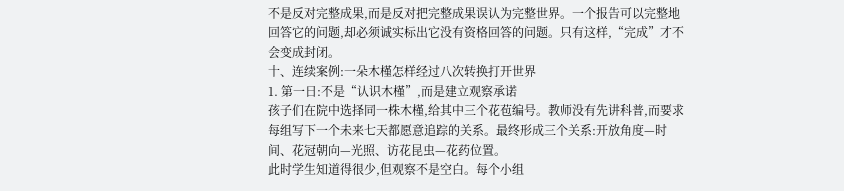不是反对完整成果,而是反对把完整成果误认为完整世界。一个报告可以完整地回答它的问题,却必须诚实标出它没有资格回答的问题。只有这样,“完成”才不会变成封闭。
十、连续案例:一朵木槿怎样经过八次转换打开世界
1. 第一日:不是“认识木槿”,而是建立观察承诺
孩子们在院中选择同一株木槿,给其中三个花苞编号。教师没有先讲科普,而要求每组写下一个未来七天都愿意追踪的关系。最终形成三个关系:开放角度—时间、花冠朝向—光照、访花昆虫—花药位置。
此时学生知道得很少,但观察不是空白。每个小组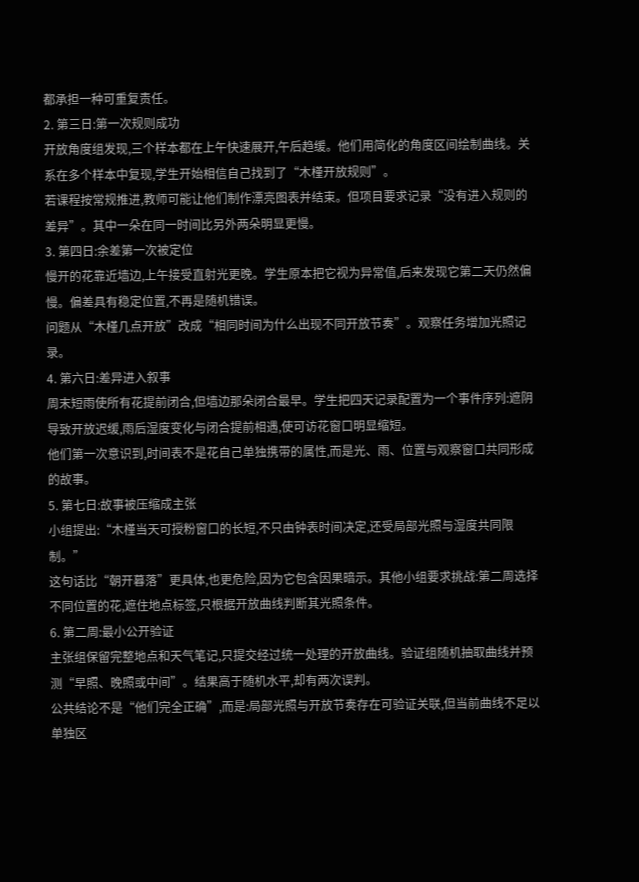都承担一种可重复责任。
2. 第三日:第一次规则成功
开放角度组发现,三个样本都在上午快速展开,午后趋缓。他们用简化的角度区间绘制曲线。关系在多个样本中复现,学生开始相信自己找到了“木槿开放规则”。
若课程按常规推进,教师可能让他们制作漂亮图表并结束。但项目要求记录“没有进入规则的差异”。其中一朵在同一时间比另外两朵明显更慢。
3. 第四日:余差第一次被定位
慢开的花靠近墙边,上午接受直射光更晚。学生原本把它视为异常值,后来发现它第二天仍然偏慢。偏差具有稳定位置,不再是随机错误。
问题从“木槿几点开放”改成“相同时间为什么出现不同开放节奏”。观察任务增加光照记录。
4. 第六日:差异进入叙事
周末短雨使所有花提前闭合,但墙边那朵闭合最早。学生把四天记录配置为一个事件序列:遮阴导致开放迟缓,雨后湿度变化与闭合提前相遇,使可访花窗口明显缩短。
他们第一次意识到,时间表不是花自己单独携带的属性,而是光、雨、位置与观察窗口共同形成的故事。
5. 第七日:故事被压缩成主张
小组提出:“木槿当天可授粉窗口的长短,不只由钟表时间决定,还受局部光照与湿度共同限制。”
这句话比“朝开暮落”更具体,也更危险,因为它包含因果暗示。其他小组要求挑战:第二周选择不同位置的花,遮住地点标签,只根据开放曲线判断其光照条件。
6. 第二周:最小公开验证
主张组保留完整地点和天气笔记,只提交经过统一处理的开放曲线。验证组随机抽取曲线并预测“早照、晚照或中间”。结果高于随机水平,却有两次误判。
公共结论不是“他们完全正确”,而是:局部光照与开放节奏存在可验证关联,但当前曲线不足以单独区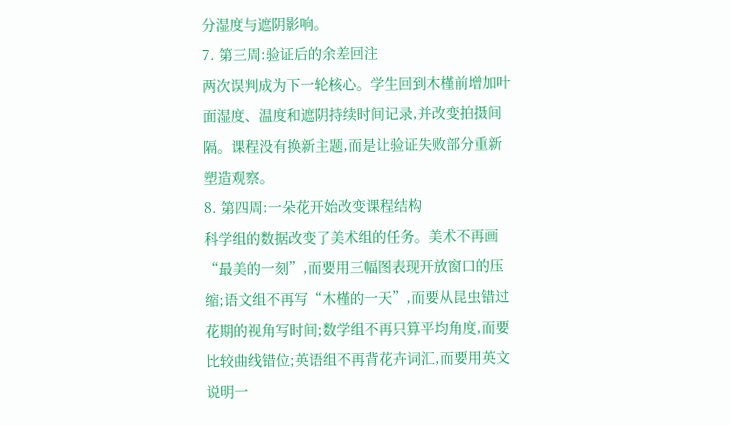分湿度与遮阴影响。
7. 第三周:验证后的余差回注
两次误判成为下一轮核心。学生回到木槿前增加叶面湿度、温度和遮阴持续时间记录,并改变拍摄间隔。课程没有换新主题,而是让验证失败部分重新塑造观察。
8. 第四周:一朵花开始改变课程结构
科学组的数据改变了美术组的任务。美术不再画“最美的一刻”,而要用三幅图表现开放窗口的压缩;语文组不再写“木槿的一天”,而要从昆虫错过花期的视角写时间;数学组不再只算平均角度,而要比较曲线错位;英语组不再背花卉词汇,而要用英文说明一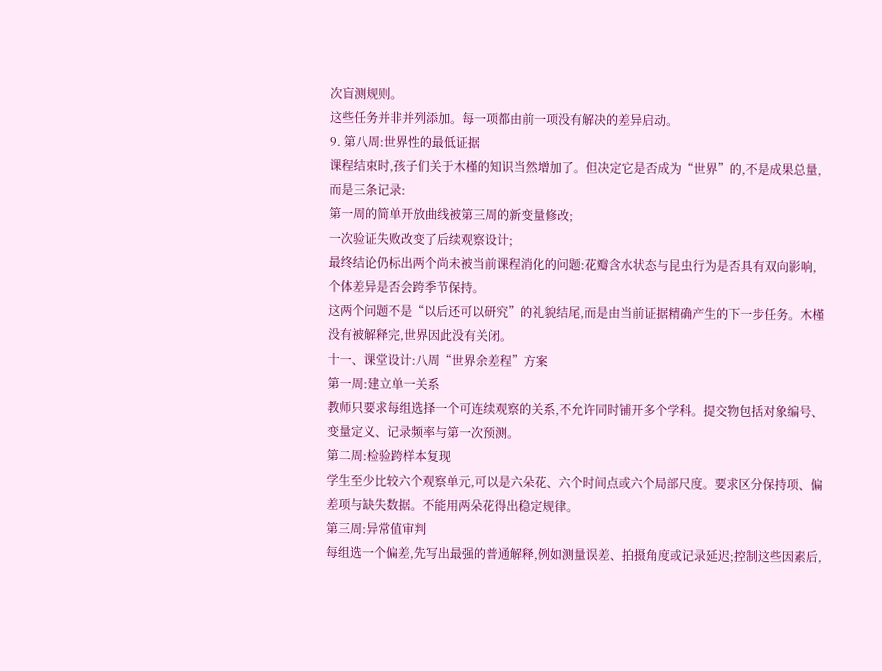次盲测规则。
这些任务并非并列添加。每一项都由前一项没有解决的差异启动。
9. 第八周:世界性的最低证据
课程结束时,孩子们关于木槿的知识当然增加了。但决定它是否成为“世界”的,不是成果总量,而是三条记录:
第一周的简单开放曲线被第三周的新变量修改;
一次验证失败改变了后续观察设计;
最终结论仍标出两个尚未被当前课程消化的问题:花瓣含水状态与昆虫行为是否具有双向影响,个体差异是否会跨季节保持。
这两个问题不是“以后还可以研究”的礼貌结尾,而是由当前证据精确产生的下一步任务。木槿没有被解释完,世界因此没有关闭。
十一、课堂设计:八周“世界余差程”方案
第一周:建立单一关系
教师只要求每组选择一个可连续观察的关系,不允许同时铺开多个学科。提交物包括对象编号、变量定义、记录频率与第一次预测。
第二周:检验跨样本复现
学生至少比较六个观察单元,可以是六朵花、六个时间点或六个局部尺度。要求区分保持项、偏差项与缺失数据。不能用两朵花得出稳定规律。
第三周:异常值审判
每组选一个偏差,先写出最强的普通解释,例如测量误差、拍摄角度或记录延迟;控制这些因素后,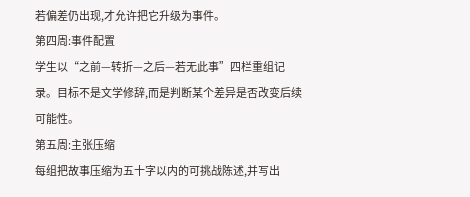若偏差仍出现,才允许把它升级为事件。
第四周:事件配置
学生以“之前—转折—之后—若无此事”四栏重组记录。目标不是文学修辞,而是判断某个差异是否改变后续可能性。
第五周:主张压缩
每组把故事压缩为五十字以内的可挑战陈述,并写出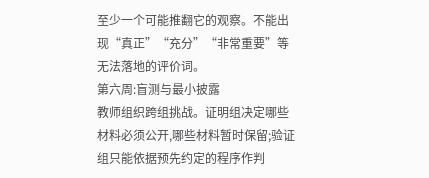至少一个可能推翻它的观察。不能出现“真正”“充分”“非常重要”等无法落地的评价词。
第六周:盲测与最小披露
教师组织跨组挑战。证明组决定哪些材料必须公开,哪些材料暂时保留;验证组只能依据预先约定的程序作判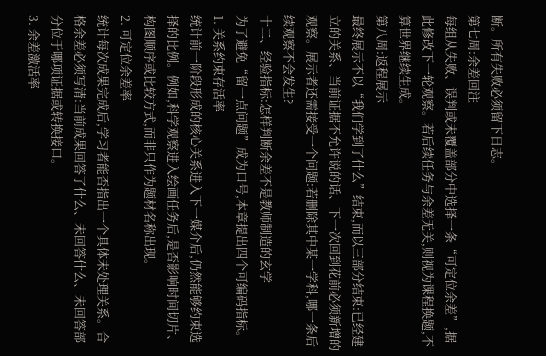断。所有失败必须留下日志。
第七周:余差回注
每组从失败、误判或未覆盖部分中选择一条“可定位余差”,据此修改下一轮观察。若后续任务与余差无关,则视为课程换题,不算世界继续生成。
第八周:返程展示
最终展示不以“我们学到了什么”结束,而以三部分结束:已经建立的关系、当前证据不允许说的话、下一次回到花前必须新增的观察。展示者还需接受一个问题:若删除其中某一学科,哪一条后续观察不会发生?
十二、经验指标:怎样判断余差不是教师制造的玄学
为了避免“留一点问题”成为口号,本章提出四个可编码指标。
1. 关系约束存活率
统计前一阶段形成的核心关系进入下一媒介后,仍然能够约束选择的比例。例如,科学观察进入绘画任务后,是否影响时间切片、构图顺序或比较方式,而非只作为题材名称出现。
2. 可定位余差率
统计每次成果完成后,学习者能否指出一个具体未处理关系。合格余差必须写清:当前成果回答了什么、未回答什么、未回答部分位于哪项证据或转换接口。
3. 余差激活率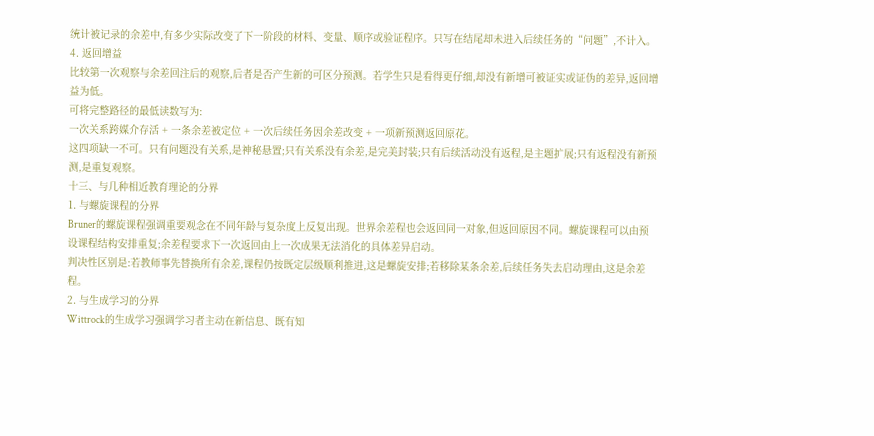统计被记录的余差中,有多少实际改变了下一阶段的材料、变量、顺序或验证程序。只写在结尾却未进入后续任务的“问题”,不计入。
4. 返回增益
比较第一次观察与余差回注后的观察,后者是否产生新的可区分预测。若学生只是看得更仔细,却没有新增可被证实或证伪的差异,返回增益为低。
可将完整路径的最低读数写为:
一次关系跨媒介存活 + 一条余差被定位 + 一次后续任务因余差改变 + 一项新预测返回原花。
这四项缺一不可。只有问题没有关系,是神秘悬置;只有关系没有余差,是完美封装;只有后续活动没有返程,是主题扩展;只有返程没有新预测,是重复观察。
十三、与几种相近教育理论的分界
1. 与螺旋课程的分界
Bruner的螺旋课程强调重要观念在不同年龄与复杂度上反复出现。世界余差程也会返回同一对象,但返回原因不同。螺旋课程可以由预设课程结构安排重复;余差程要求下一次返回由上一次成果无法消化的具体差异启动。
判决性区别是:若教师事先替换所有余差,课程仍按既定层级顺利推进,这是螺旋安排;若移除某条余差,后续任务失去启动理由,这是余差程。
2. 与生成学习的分界
Wittrock的生成学习强调学习者主动在新信息、既有知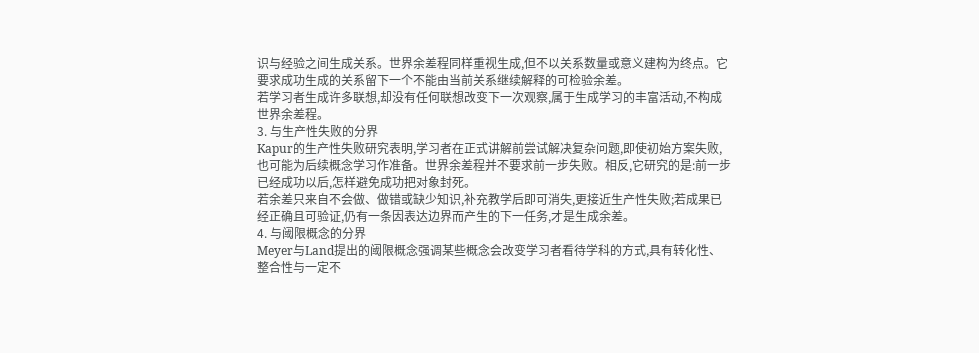识与经验之间生成关系。世界余差程同样重视生成,但不以关系数量或意义建构为终点。它要求成功生成的关系留下一个不能由当前关系继续解释的可检验余差。
若学习者生成许多联想,却没有任何联想改变下一次观察,属于生成学习的丰富活动,不构成世界余差程。
3. 与生产性失败的分界
Kapur的生产性失败研究表明,学习者在正式讲解前尝试解决复杂问题,即使初始方案失败,也可能为后续概念学习作准备。世界余差程并不要求前一步失败。相反,它研究的是:前一步已经成功以后,怎样避免成功把对象封死。
若余差只来自不会做、做错或缺少知识,补充教学后即可消失,更接近生产性失败;若成果已经正确且可验证,仍有一条因表达边界而产生的下一任务,才是生成余差。
4. 与阈限概念的分界
Meyer与Land提出的阈限概念强调某些概念会改变学习者看待学科的方式,具有转化性、整合性与一定不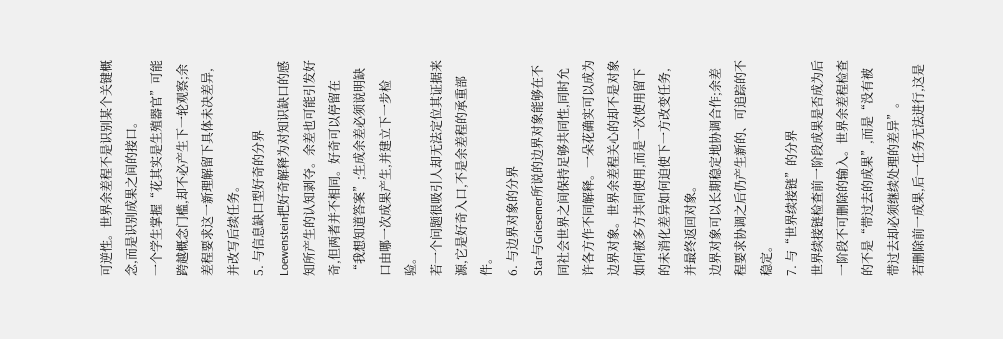可逆性。世界余差程不是识别某个关键概念,而是识别成果之间的接口。
一个学生掌握“花其实是生殖器官”可能跨越概念门槛,却不必产生下一轮观察;余差程要求这一新理解留下具体未决差异,并改写后续任务。
5. 与信息缺口型好奇的分界
Loewenstein把好奇解释为对知识缺口的感知所产生的认知剥夺。余差也可能引发好奇,但两者并不相同。好奇可以停留在“我想知道答案”;生成余差必须说明缺口由哪一次成果产生,并建立下一步检验。
若一个问题很吸引人却无法定位其证据来源,它是好奇入口,不是余差程的承重部件。
6. 与边界对象的分界
Star与Griesemer所说的边界对象能够在不同社会世界之间保持足够共同性,同时允许各方作不同解释。一朵花确实可以成为边界对象。世界余差程关心的却不是对象如何被多方共同使用,而是一次使用留下的未消化差异如何迫使下一方改变任务,并最终返回对象。
边界对象可以长期稳定地协调合作;余差程要求协调之后仍产生新的、可追踪的不稳定。
7. 与“世界续接链”的分界
世界续接链检查前一阶段成果是否成为后一阶段不可删除的输入。世界余差程检查的不是“带过去的成果”,而是“没有被带过去却必须继续处理的差异”。
若删除前一成果,后一任务无法进行,这是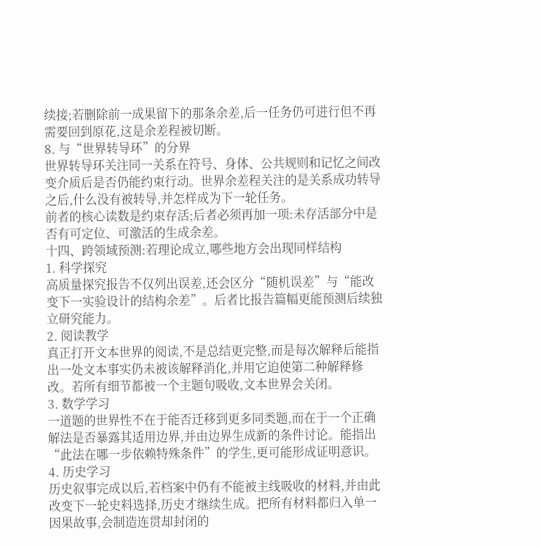续接;若删除前一成果留下的那条余差,后一任务仍可进行但不再需要回到原花,这是余差程被切断。
8. 与“世界转导环”的分界
世界转导环关注同一关系在符号、身体、公共规则和记忆之间改变介质后是否仍能约束行动。世界余差程关注的是关系成功转导之后,什么没有被转导,并怎样成为下一轮任务。
前者的核心读数是约束存活;后者必须再加一项:未存活部分中是否有可定位、可激活的生成余差。
十四、跨领域预测:若理论成立,哪些地方会出现同样结构
1. 科学探究
高质量探究报告不仅列出误差,还会区分“随机误差”与“能改变下一实验设计的结构余差”。后者比报告篇幅更能预测后续独立研究能力。
2. 阅读教学
真正打开文本世界的阅读,不是总结更完整,而是每次解释后能指出一处文本事实仍未被该解释消化,并用它迫使第二种解释修改。若所有细节都被一个主题句吸收,文本世界会关闭。
3. 数学学习
一道题的世界性不在于能否迁移到更多同类题,而在于一个正确解法是否暴露其适用边界,并由边界生成新的条件讨论。能指出“此法在哪一步依赖特殊条件”的学生,更可能形成证明意识。
4. 历史学习
历史叙事完成以后,若档案中仍有不能被主线吸收的材料,并由此改变下一轮史料选择,历史才继续生成。把所有材料都归入单一因果故事,会制造连贯却封闭的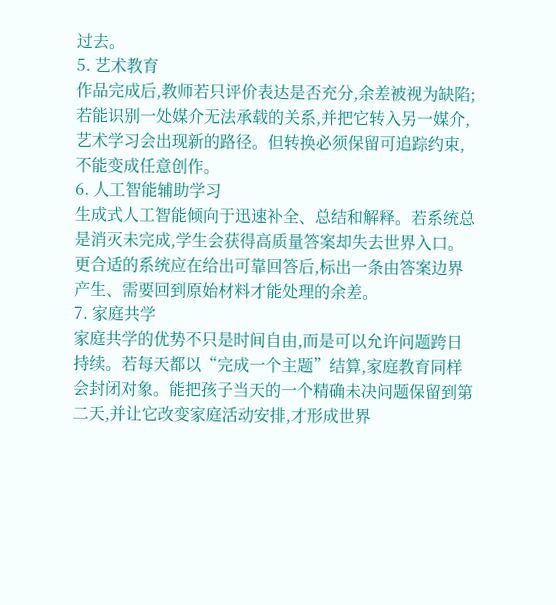过去。
5. 艺术教育
作品完成后,教师若只评价表达是否充分,余差被视为缺陷;若能识别一处媒介无法承载的关系,并把它转入另一媒介,艺术学习会出现新的路径。但转换必须保留可追踪约束,不能变成任意创作。
6. 人工智能辅助学习
生成式人工智能倾向于迅速补全、总结和解释。若系统总是消灭未完成,学生会获得高质量答案却失去世界入口。更合适的系统应在给出可靠回答后,标出一条由答案边界产生、需要回到原始材料才能处理的余差。
7. 家庭共学
家庭共学的优势不只是时间自由,而是可以允许问题跨日持续。若每天都以“完成一个主题”结算,家庭教育同样会封闭对象。能把孩子当天的一个精确未决问题保留到第二天,并让它改变家庭活动安排,才形成世界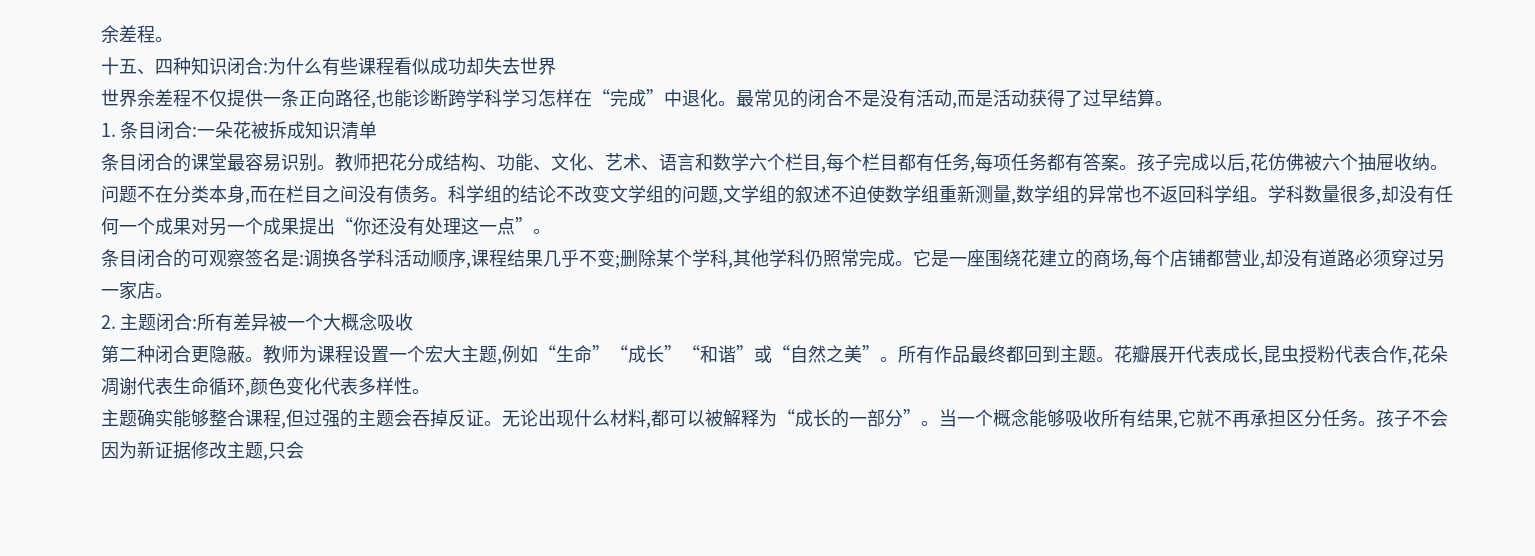余差程。
十五、四种知识闭合:为什么有些课程看似成功却失去世界
世界余差程不仅提供一条正向路径,也能诊断跨学科学习怎样在“完成”中退化。最常见的闭合不是没有活动,而是活动获得了过早结算。
1. 条目闭合:一朵花被拆成知识清单
条目闭合的课堂最容易识别。教师把花分成结构、功能、文化、艺术、语言和数学六个栏目,每个栏目都有任务,每项任务都有答案。孩子完成以后,花仿佛被六个抽屉收纳。
问题不在分类本身,而在栏目之间没有债务。科学组的结论不改变文学组的问题,文学组的叙述不迫使数学组重新测量,数学组的异常也不返回科学组。学科数量很多,却没有任何一个成果对另一个成果提出“你还没有处理这一点”。
条目闭合的可观察签名是:调换各学科活动顺序,课程结果几乎不变;删除某个学科,其他学科仍照常完成。它是一座围绕花建立的商场,每个店铺都营业,却没有道路必须穿过另一家店。
2. 主题闭合:所有差异被一个大概念吸收
第二种闭合更隐蔽。教师为课程设置一个宏大主题,例如“生命”“成长”“和谐”或“自然之美”。所有作品最终都回到主题。花瓣展开代表成长,昆虫授粉代表合作,花朵凋谢代表生命循环,颜色变化代表多样性。
主题确实能够整合课程,但过强的主题会吞掉反证。无论出现什么材料,都可以被解释为“成长的一部分”。当一个概念能够吸收所有结果,它就不再承担区分任务。孩子不会因为新证据修改主题,只会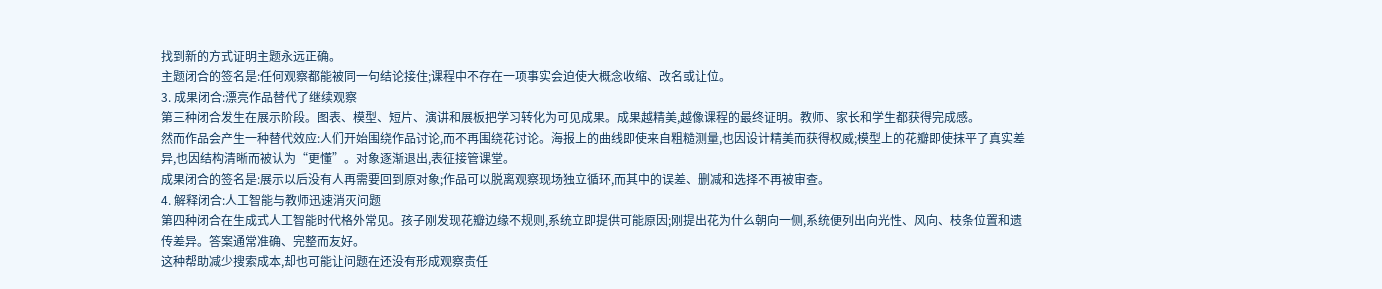找到新的方式证明主题永远正确。
主题闭合的签名是:任何观察都能被同一句结论接住;课程中不存在一项事实会迫使大概念收缩、改名或让位。
3. 成果闭合:漂亮作品替代了继续观察
第三种闭合发生在展示阶段。图表、模型、短片、演讲和展板把学习转化为可见成果。成果越精美,越像课程的最终证明。教师、家长和学生都获得完成感。
然而作品会产生一种替代效应:人们开始围绕作品讨论,而不再围绕花讨论。海报上的曲线即使来自粗糙测量,也因设计精美而获得权威;模型上的花瓣即使抹平了真实差异,也因结构清晰而被认为“更懂”。对象逐渐退出,表征接管课堂。
成果闭合的签名是:展示以后没有人再需要回到原对象;作品可以脱离观察现场独立循环,而其中的误差、删减和选择不再被审查。
4. 解释闭合:人工智能与教师迅速消灭问题
第四种闭合在生成式人工智能时代格外常见。孩子刚发现花瓣边缘不规则,系统立即提供可能原因;刚提出花为什么朝向一侧,系统便列出向光性、风向、枝条位置和遗传差异。答案通常准确、完整而友好。
这种帮助减少搜索成本,却也可能让问题在还没有形成观察责任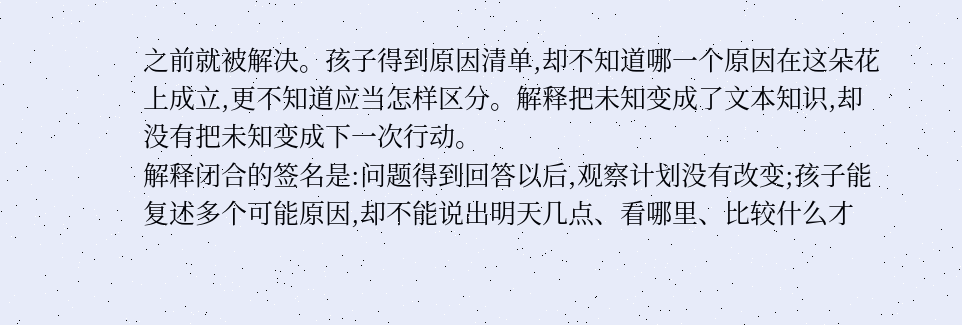之前就被解决。孩子得到原因清单,却不知道哪一个原因在这朵花上成立,更不知道应当怎样区分。解释把未知变成了文本知识,却没有把未知变成下一次行动。
解释闭合的签名是:问题得到回答以后,观察计划没有改变;孩子能复述多个可能原因,却不能说出明天几点、看哪里、比较什么才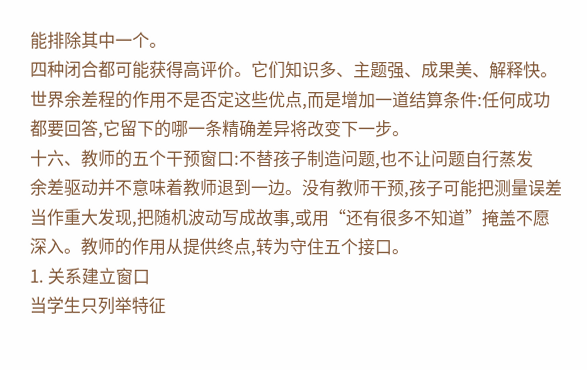能排除其中一个。
四种闭合都可能获得高评价。它们知识多、主题强、成果美、解释快。世界余差程的作用不是否定这些优点,而是增加一道结算条件:任何成功都要回答,它留下的哪一条精确差异将改变下一步。
十六、教师的五个干预窗口:不替孩子制造问题,也不让问题自行蒸发
余差驱动并不意味着教师退到一边。没有教师干预,孩子可能把测量误差当作重大发现,把随机波动写成故事,或用“还有很多不知道”掩盖不愿深入。教师的作用从提供终点,转为守住五个接口。
1. 关系建立窗口
当学生只列举特征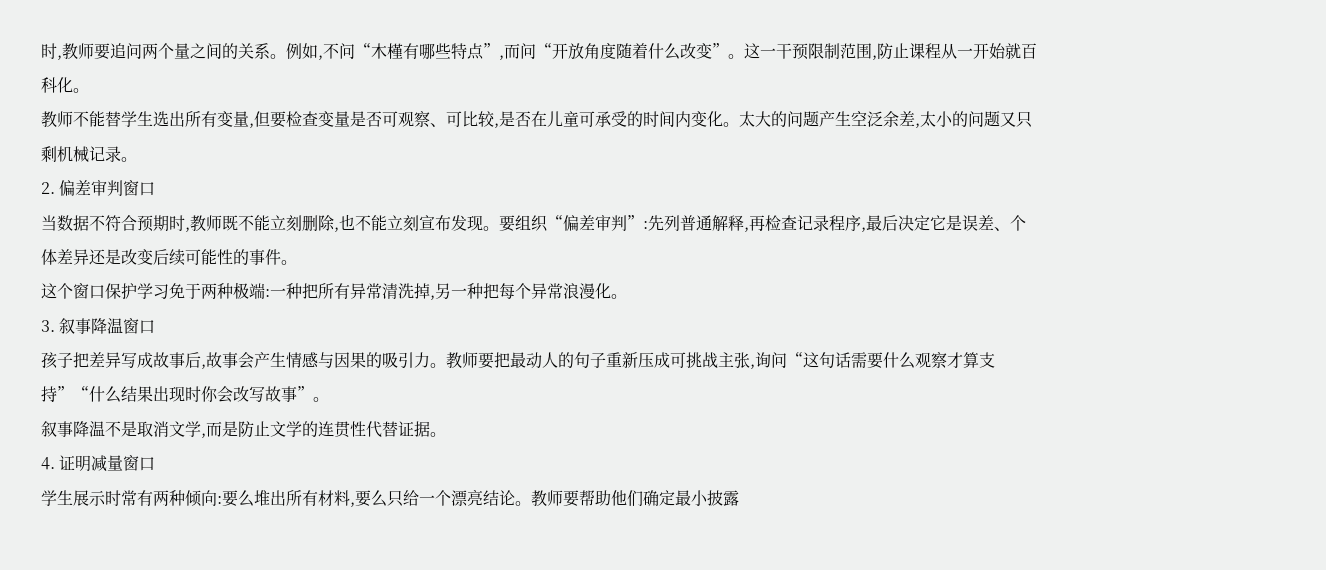时,教师要追问两个量之间的关系。例如,不问“木槿有哪些特点”,而问“开放角度随着什么改变”。这一干预限制范围,防止课程从一开始就百科化。
教师不能替学生选出所有变量,但要检查变量是否可观察、可比较,是否在儿童可承受的时间内变化。太大的问题产生空泛余差,太小的问题又只剩机械记录。
2. 偏差审判窗口
当数据不符合预期时,教师既不能立刻删除,也不能立刻宣布发现。要组织“偏差审判”:先列普通解释,再检查记录程序,最后决定它是误差、个体差异还是改变后续可能性的事件。
这个窗口保护学习免于两种极端:一种把所有异常清洗掉,另一种把每个异常浪漫化。
3. 叙事降温窗口
孩子把差异写成故事后,故事会产生情感与因果的吸引力。教师要把最动人的句子重新压成可挑战主张,询问“这句话需要什么观察才算支持”“什么结果出现时你会改写故事”。
叙事降温不是取消文学,而是防止文学的连贯性代替证据。
4. 证明减量窗口
学生展示时常有两种倾向:要么堆出所有材料,要么只给一个漂亮结论。教师要帮助他们确定最小披露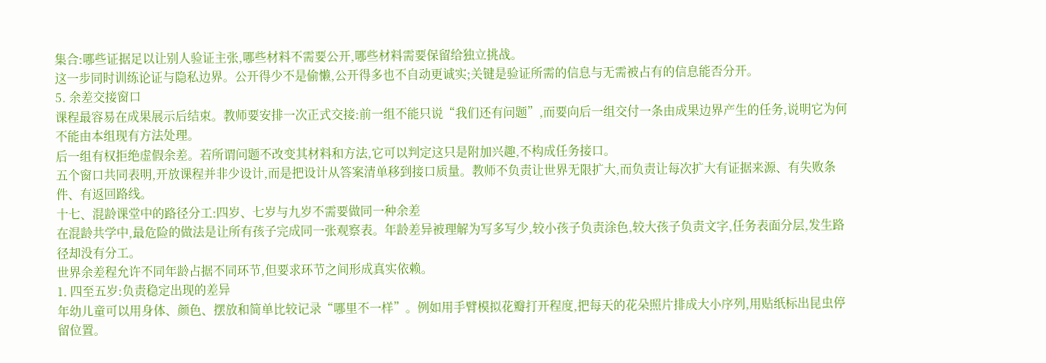集合:哪些证据足以让别人验证主张,哪些材料不需要公开,哪些材料需要保留给独立挑战。
这一步同时训练论证与隐私边界。公开得少不是偷懒,公开得多也不自动更诚实;关键是验证所需的信息与无需被占有的信息能否分开。
5. 余差交接窗口
课程最容易在成果展示后结束。教师要安排一次正式交接:前一组不能只说“我们还有问题”,而要向后一组交付一条由成果边界产生的任务,说明它为何不能由本组现有方法处理。
后一组有权拒绝虚假余差。若所谓问题不改变其材料和方法,它可以判定这只是附加兴趣,不构成任务接口。
五个窗口共同表明,开放课程并非少设计,而是把设计从答案清单移到接口质量。教师不负责让世界无限扩大,而负责让每次扩大有证据来源、有失败条件、有返回路线。
十七、混龄课堂中的路径分工:四岁、七岁与九岁不需要做同一种余差
在混龄共学中,最危险的做法是让所有孩子完成同一张观察表。年龄差异被理解为写多写少,较小孩子负责涂色,较大孩子负责文字,任务表面分层,发生路径却没有分工。
世界余差程允许不同年龄占据不同环节,但要求环节之间形成真实依赖。
1. 四至五岁:负责稳定出现的差异
年幼儿童可以用身体、颜色、摆放和简单比较记录“哪里不一样”。例如用手臂模拟花瓣打开程度,把每天的花朵照片排成大小序列,用贴纸标出昆虫停留位置。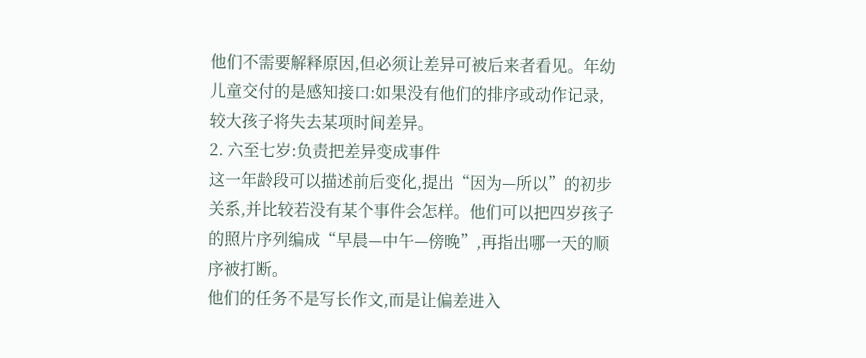他们不需要解释原因,但必须让差异可被后来者看见。年幼儿童交付的是感知接口:如果没有他们的排序或动作记录,较大孩子将失去某项时间差异。
2. 六至七岁:负责把差异变成事件
这一年龄段可以描述前后变化,提出“因为—所以”的初步关系,并比较若没有某个事件会怎样。他们可以把四岁孩子的照片序列编成“早晨—中午—傍晚”,再指出哪一天的顺序被打断。
他们的任务不是写长作文,而是让偏差进入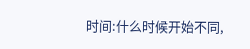时间:什么时候开始不同,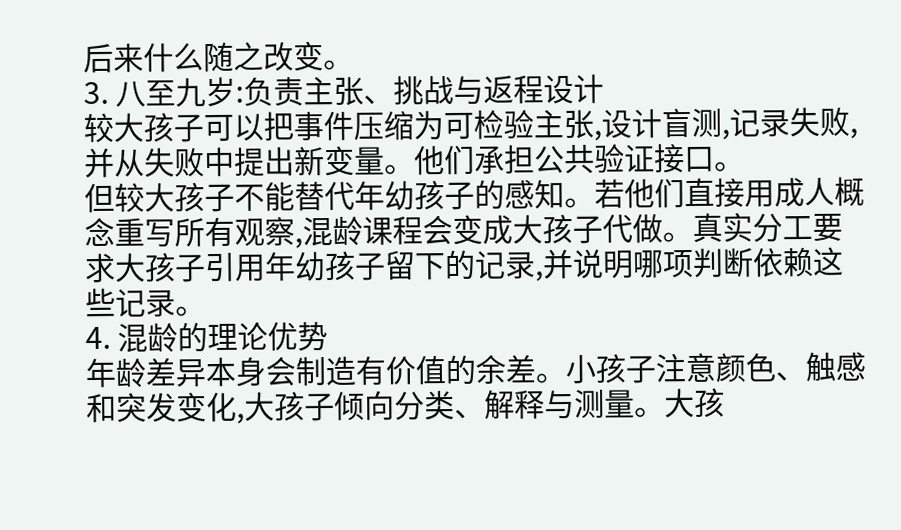后来什么随之改变。
3. 八至九岁:负责主张、挑战与返程设计
较大孩子可以把事件压缩为可检验主张,设计盲测,记录失败,并从失败中提出新变量。他们承担公共验证接口。
但较大孩子不能替代年幼孩子的感知。若他们直接用成人概念重写所有观察,混龄课程会变成大孩子代做。真实分工要求大孩子引用年幼孩子留下的记录,并说明哪项判断依赖这些记录。
4. 混龄的理论优势
年龄差异本身会制造有价值的余差。小孩子注意颜色、触感和突发变化,大孩子倾向分类、解释与测量。大孩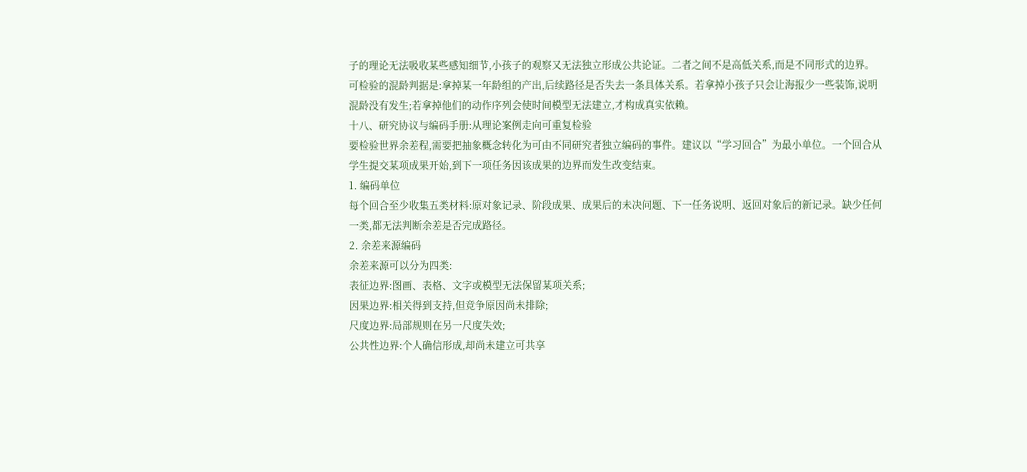子的理论无法吸收某些感知细节,小孩子的观察又无法独立形成公共论证。二者之间不是高低关系,而是不同形式的边界。
可检验的混龄判据是:拿掉某一年龄组的产出,后续路径是否失去一条具体关系。若拿掉小孩子只会让海报少一些装饰,说明混龄没有发生;若拿掉他们的动作序列会使时间模型无法建立,才构成真实依赖。
十八、研究协议与编码手册:从理论案例走向可重复检验
要检验世界余差程,需要把抽象概念转化为可由不同研究者独立编码的事件。建议以“学习回合”为最小单位。一个回合从学生提交某项成果开始,到下一项任务因该成果的边界而发生改变结束。
1. 编码单位
每个回合至少收集五类材料:原对象记录、阶段成果、成果后的未决问题、下一任务说明、返回对象后的新记录。缺少任何一类,都无法判断余差是否完成路径。
2. 余差来源编码
余差来源可以分为四类:
表征边界:图画、表格、文字或模型无法保留某项关系;
因果边界:相关得到支持,但竞争原因尚未排除;
尺度边界:局部规则在另一尺度失效;
公共性边界:个人确信形成,却尚未建立可共享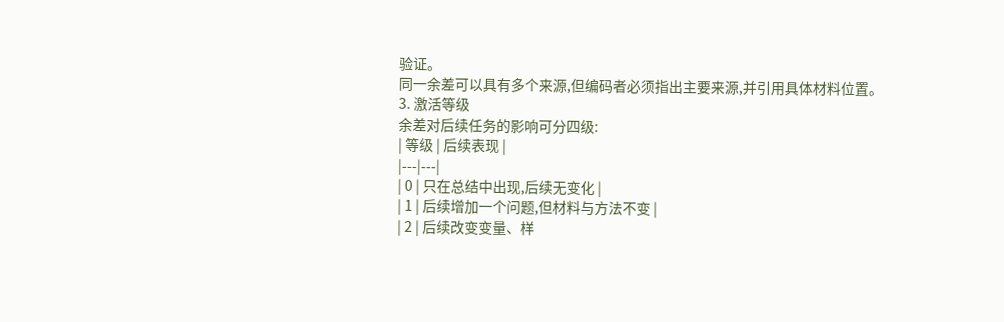验证。
同一余差可以具有多个来源,但编码者必须指出主要来源,并引用具体材料位置。
3. 激活等级
余差对后续任务的影响可分四级:
| 等级 | 后续表现 |
|---|---|
| 0 | 只在总结中出现,后续无变化 |
| 1 | 后续增加一个问题,但材料与方法不变 |
| 2 | 后续改变变量、样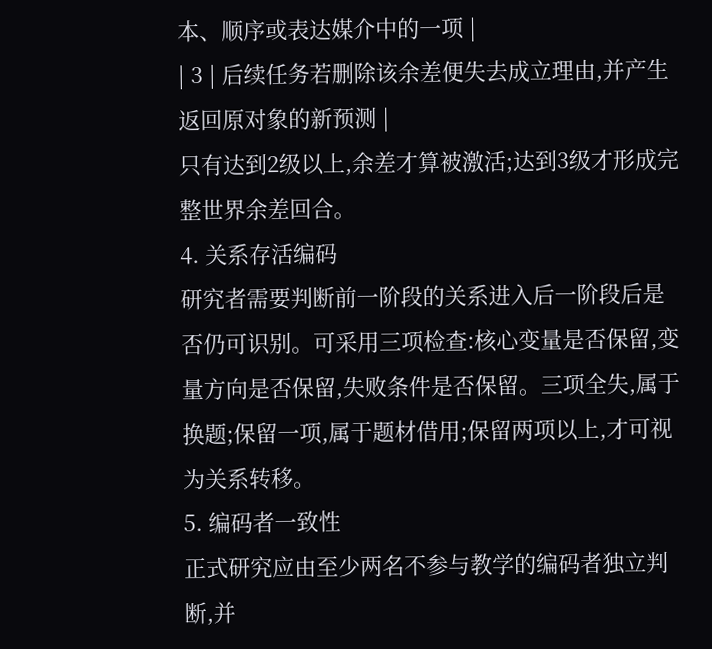本、顺序或表达媒介中的一项 |
| 3 | 后续任务若删除该余差便失去成立理由,并产生返回原对象的新预测 |
只有达到2级以上,余差才算被激活;达到3级才形成完整世界余差回合。
4. 关系存活编码
研究者需要判断前一阶段的关系进入后一阶段后是否仍可识别。可采用三项检查:核心变量是否保留,变量方向是否保留,失败条件是否保留。三项全失,属于换题;保留一项,属于题材借用;保留两项以上,才可视为关系转移。
5. 编码者一致性
正式研究应由至少两名不参与教学的编码者独立判断,并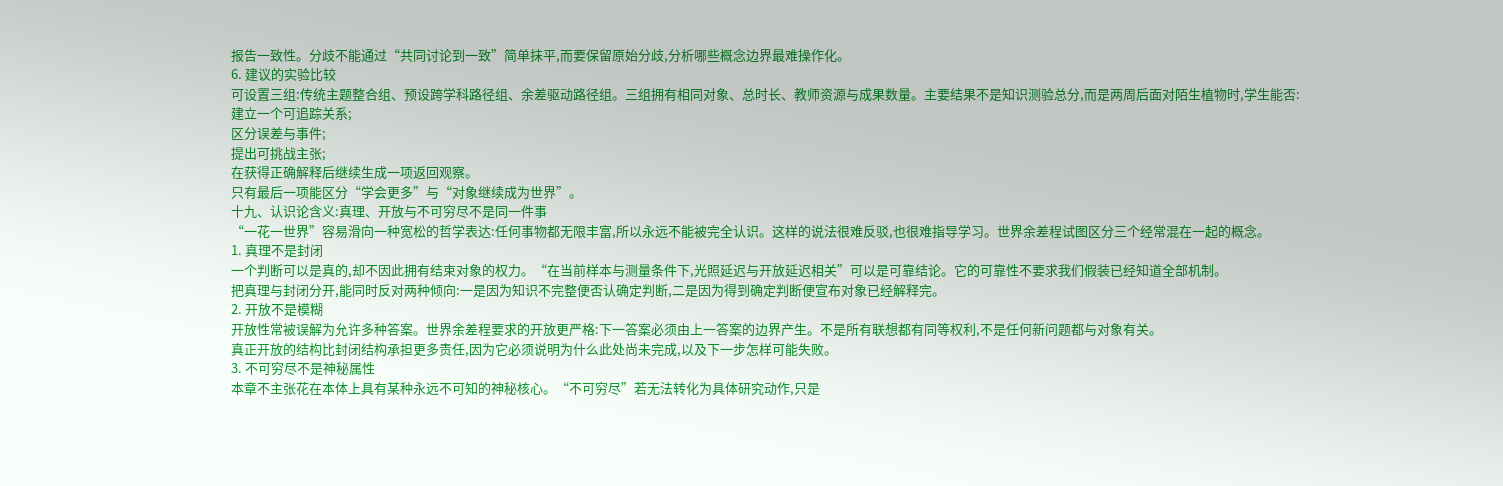报告一致性。分歧不能通过“共同讨论到一致”简单抹平,而要保留原始分歧,分析哪些概念边界最难操作化。
6. 建议的实验比较
可设置三组:传统主题整合组、预设跨学科路径组、余差驱动路径组。三组拥有相同对象、总时长、教师资源与成果数量。主要结果不是知识测验总分,而是两周后面对陌生植物时,学生能否:
建立一个可追踪关系;
区分误差与事件;
提出可挑战主张;
在获得正确解释后继续生成一项返回观察。
只有最后一项能区分“学会更多”与“对象继续成为世界”。
十九、认识论含义:真理、开放与不可穷尽不是同一件事
“一花一世界”容易滑向一种宽松的哲学表达:任何事物都无限丰富,所以永远不能被完全认识。这样的说法很难反驳,也很难指导学习。世界余差程试图区分三个经常混在一起的概念。
1. 真理不是封闭
一个判断可以是真的,却不因此拥有结束对象的权力。“在当前样本与测量条件下,光照延迟与开放延迟相关”可以是可靠结论。它的可靠性不要求我们假装已经知道全部机制。
把真理与封闭分开,能同时反对两种倾向:一是因为知识不完整便否认确定判断,二是因为得到确定判断便宣布对象已经解释完。
2. 开放不是模糊
开放性常被误解为允许多种答案。世界余差程要求的开放更严格:下一答案必须由上一答案的边界产生。不是所有联想都有同等权利,不是任何新问题都与对象有关。
真正开放的结构比封闭结构承担更多责任,因为它必须说明为什么此处尚未完成,以及下一步怎样可能失败。
3. 不可穷尽不是神秘属性
本章不主张花在本体上具有某种永远不可知的神秘核心。“不可穷尽”若无法转化为具体研究动作,只是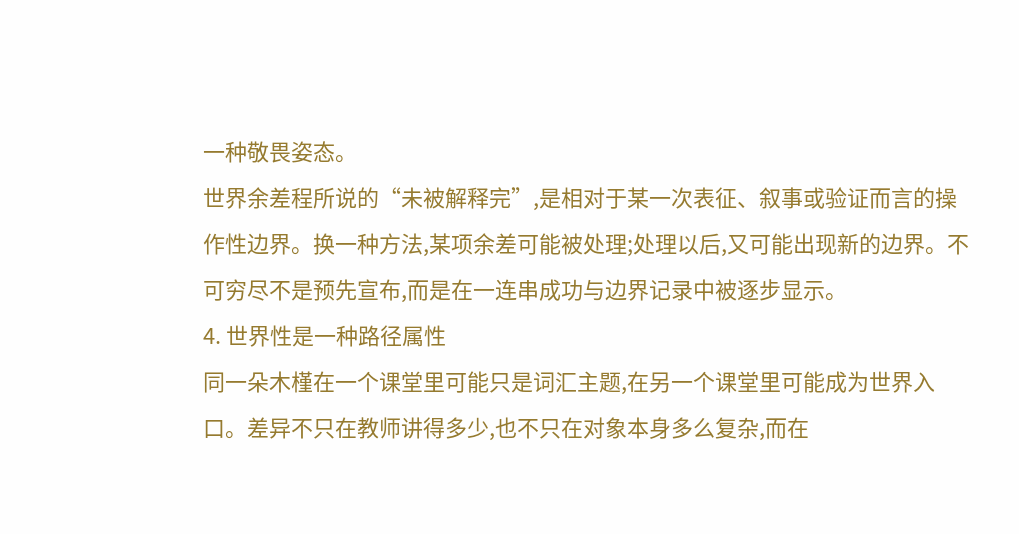一种敬畏姿态。
世界余差程所说的“未被解释完”,是相对于某一次表征、叙事或验证而言的操作性边界。换一种方法,某项余差可能被处理;处理以后,又可能出现新的边界。不可穷尽不是预先宣布,而是在一连串成功与边界记录中被逐步显示。
4. 世界性是一种路径属性
同一朵木槿在一个课堂里可能只是词汇主题,在另一个课堂里可能成为世界入口。差异不只在教师讲得多少,也不只在对象本身多么复杂,而在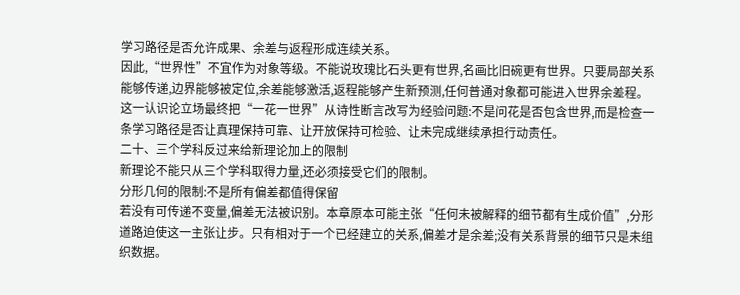学习路径是否允许成果、余差与返程形成连续关系。
因此,“世界性”不宜作为对象等级。不能说玫瑰比石头更有世界,名画比旧碗更有世界。只要局部关系能够传递,边界能够被定位,余差能够激活,返程能够产生新预测,任何普通对象都可能进入世界余差程。
这一认识论立场最终把“一花一世界”从诗性断言改写为经验问题:不是问花是否包含世界,而是检查一条学习路径是否让真理保持可靠、让开放保持可检验、让未完成继续承担行动责任。
二十、三个学科反过来给新理论加上的限制
新理论不能只从三个学科取得力量,还必须接受它们的限制。
分形几何的限制:不是所有偏差都值得保留
若没有可传递不变量,偏差无法被识别。本章原本可能主张“任何未被解释的细节都有生成价值”,分形道路迫使这一主张让步。只有相对于一个已经建立的关系,偏差才是余差;没有关系背景的细节只是未组织数据。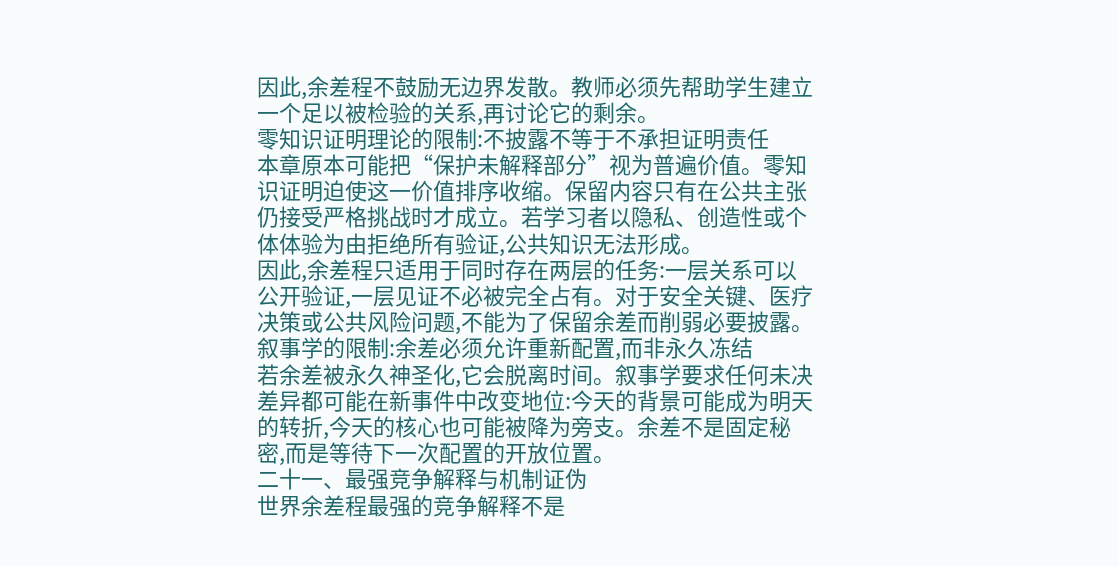因此,余差程不鼓励无边界发散。教师必须先帮助学生建立一个足以被检验的关系,再讨论它的剩余。
零知识证明理论的限制:不披露不等于不承担证明责任
本章原本可能把“保护未解释部分”视为普遍价值。零知识证明迫使这一价值排序收缩。保留内容只有在公共主张仍接受严格挑战时才成立。若学习者以隐私、创造性或个体体验为由拒绝所有验证,公共知识无法形成。
因此,余差程只适用于同时存在两层的任务:一层关系可以公开验证,一层见证不必被完全占有。对于安全关键、医疗决策或公共风险问题,不能为了保留余差而削弱必要披露。
叙事学的限制:余差必须允许重新配置,而非永久冻结
若余差被永久神圣化,它会脱离时间。叙事学要求任何未决差异都可能在新事件中改变地位:今天的背景可能成为明天的转折,今天的核心也可能被降为旁支。余差不是固定秘密,而是等待下一次配置的开放位置。
二十一、最强竞争解释与机制证伪
世界余差程最强的竞争解释不是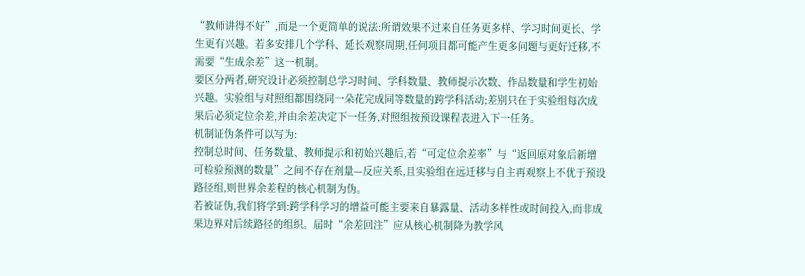“教师讲得不好”,而是一个更简单的说法:所谓效果不过来自任务更多样、学习时间更长、学生更有兴趣。若多安排几个学科、延长观察周期,任何项目都可能产生更多问题与更好迁移,不需要“生成余差”这一机制。
要区分两者,研究设计必须控制总学习时间、学科数量、教师提示次数、作品数量和学生初始兴趣。实验组与对照组都围绕同一朵花完成同等数量的跨学科活动;差别只在于实验组每次成果后必须定位余差,并由余差决定下一任务,对照组按预设课程表进入下一任务。
机制证伪条件可以写为:
控制总时间、任务数量、教师提示和初始兴趣后,若“可定位余差率”与“返回原对象后新增可检验预测的数量”之间不存在剂量—反应关系,且实验组在远迁移与自主再观察上不优于预设路径组,则世界余差程的核心机制为伪。
若被证伪,我们将学到:跨学科学习的增益可能主要来自暴露量、活动多样性或时间投入,而非成果边界对后续路径的组织。届时“余差回注”应从核心机制降为教学风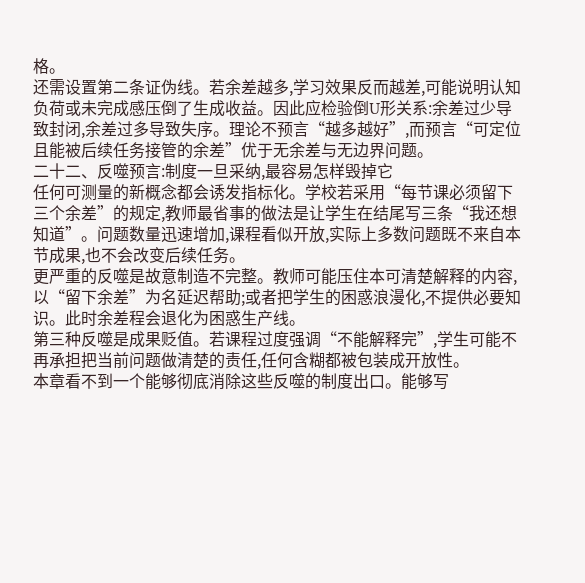格。
还需设置第二条证伪线。若余差越多,学习效果反而越差,可能说明认知负荷或未完成感压倒了生成收益。因此应检验倒U形关系:余差过少导致封闭,余差过多导致失序。理论不预言“越多越好”,而预言“可定位且能被后续任务接管的余差”优于无余差与无边界问题。
二十二、反噬预言:制度一旦采纳,最容易怎样毁掉它
任何可测量的新概念都会诱发指标化。学校若采用“每节课必须留下三个余差”的规定,教师最省事的做法是让学生在结尾写三条“我还想知道”。问题数量迅速增加,课程看似开放,实际上多数问题既不来自本节成果,也不会改变后续任务。
更严重的反噬是故意制造不完整。教师可能压住本可清楚解释的内容,以“留下余差”为名延迟帮助;或者把学生的困惑浪漫化,不提供必要知识。此时余差程会退化为困惑生产线。
第三种反噬是成果贬值。若课程过度强调“不能解释完”,学生可能不再承担把当前问题做清楚的责任,任何含糊都被包装成开放性。
本章看不到一个能够彻底消除这些反噬的制度出口。能够写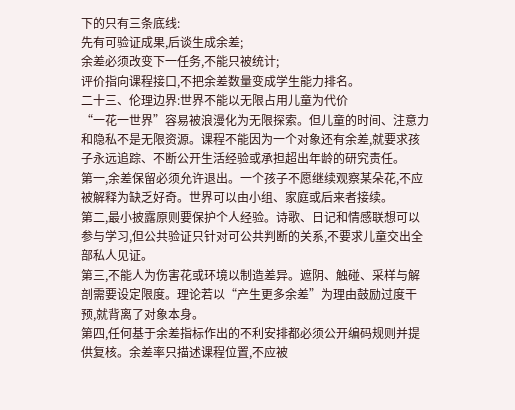下的只有三条底线:
先有可验证成果,后谈生成余差;
余差必须改变下一任务,不能只被统计;
评价指向课程接口,不把余差数量变成学生能力排名。
二十三、伦理边界:世界不能以无限占用儿童为代价
“一花一世界”容易被浪漫化为无限探索。但儿童的时间、注意力和隐私不是无限资源。课程不能因为一个对象还有余差,就要求孩子永远追踪、不断公开生活经验或承担超出年龄的研究责任。
第一,余差保留必须允许退出。一个孩子不愿继续观察某朵花,不应被解释为缺乏好奇。世界可以由小组、家庭或后来者接续。
第二,最小披露原则要保护个人经验。诗歌、日记和情感联想可以参与学习,但公共验证只针对可公共判断的关系,不要求儿童交出全部私人见证。
第三,不能人为伤害花或环境以制造差异。遮阴、触碰、采样与解剖需要设定限度。理论若以“产生更多余差”为理由鼓励过度干预,就背离了对象本身。
第四,任何基于余差指标作出的不利安排都必须公开编码规则并提供复核。余差率只描述课程位置,不应被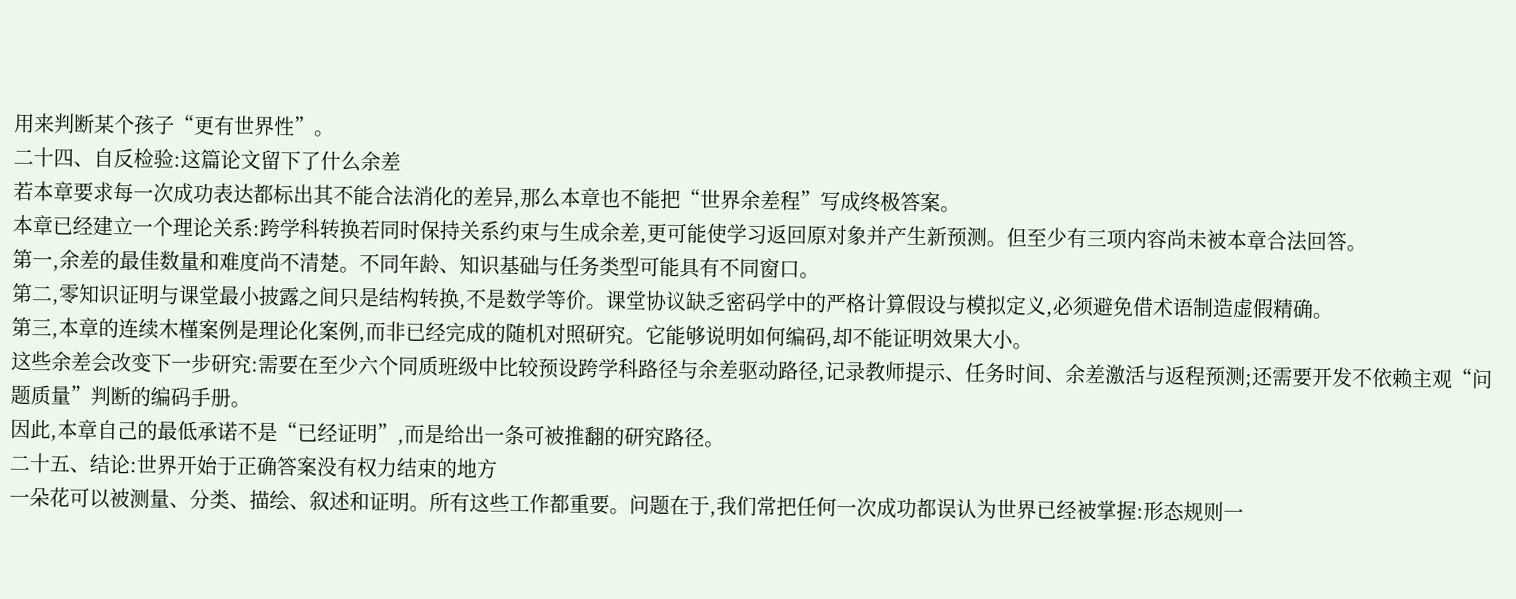用来判断某个孩子“更有世界性”。
二十四、自反检验:这篇论文留下了什么余差
若本章要求每一次成功表达都标出其不能合法消化的差异,那么本章也不能把“世界余差程”写成终极答案。
本章已经建立一个理论关系:跨学科转换若同时保持关系约束与生成余差,更可能使学习返回原对象并产生新预测。但至少有三项内容尚未被本章合法回答。
第一,余差的最佳数量和难度尚不清楚。不同年龄、知识基础与任务类型可能具有不同窗口。
第二,零知识证明与课堂最小披露之间只是结构转换,不是数学等价。课堂协议缺乏密码学中的严格计算假设与模拟定义,必须避免借术语制造虚假精确。
第三,本章的连续木槿案例是理论化案例,而非已经完成的随机对照研究。它能够说明如何编码,却不能证明效果大小。
这些余差会改变下一步研究:需要在至少六个同质班级中比较预设跨学科路径与余差驱动路径,记录教师提示、任务时间、余差激活与返程预测;还需要开发不依赖主观“问题质量”判断的编码手册。
因此,本章自己的最低承诺不是“已经证明”,而是给出一条可被推翻的研究路径。
二十五、结论:世界开始于正确答案没有权力结束的地方
一朵花可以被测量、分类、描绘、叙述和证明。所有这些工作都重要。问题在于,我们常把任何一次成功都误认为世界已经被掌握:形态规则一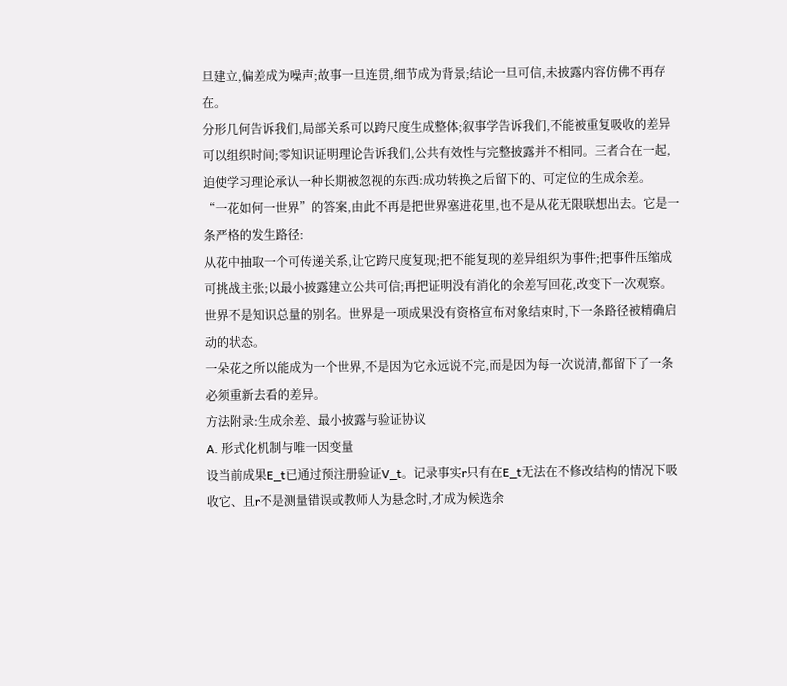旦建立,偏差成为噪声;故事一旦连贯,细节成为背景;结论一旦可信,未披露内容仿佛不再存在。
分形几何告诉我们,局部关系可以跨尺度生成整体;叙事学告诉我们,不能被重复吸收的差异可以组织时间;零知识证明理论告诉我们,公共有效性与完整披露并不相同。三者合在一起,迫使学习理论承认一种长期被忽视的东西:成功转换之后留下的、可定位的生成余差。
“一花如何一世界”的答案,由此不再是把世界塞进花里,也不是从花无限联想出去。它是一条严格的发生路径:
从花中抽取一个可传递关系,让它跨尺度复现;把不能复现的差异组织为事件;把事件压缩成可挑战主张;以最小披露建立公共可信;再把证明没有消化的余差写回花,改变下一次观察。
世界不是知识总量的别名。世界是一项成果没有资格宣布对象结束时,下一条路径被精确启动的状态。
一朵花之所以能成为一个世界,不是因为它永远说不完,而是因为每一次说清,都留下了一条必须重新去看的差异。
方法附录:生成余差、最小披露与验证协议
A. 形式化机制与唯一因变量
设当前成果E_t已通过预注册验证V_t。记录事实r只有在E_t无法在不修改结构的情况下吸收它、且r不是测量错误或教师人为悬念时,才成为候选余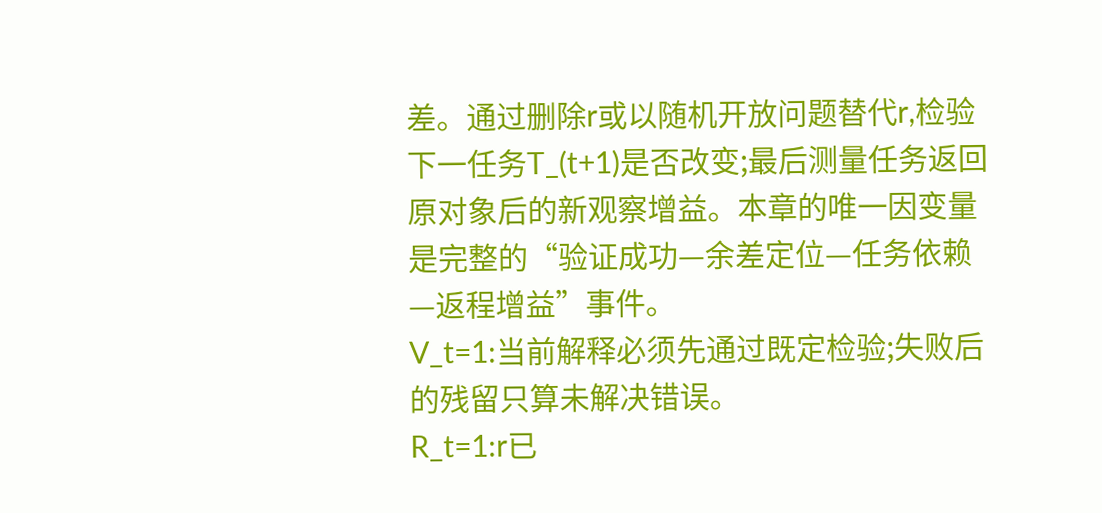差。通过删除r或以随机开放问题替代r,检验下一任务T_(t+1)是否改变;最后测量任务返回原对象后的新观察增益。本章的唯一因变量是完整的“验证成功—余差定位—任务依赖—返程增益”事件。
V_t=1:当前解释必须先通过既定检验;失败后的残留只算未解决错误。
R_t=1:r已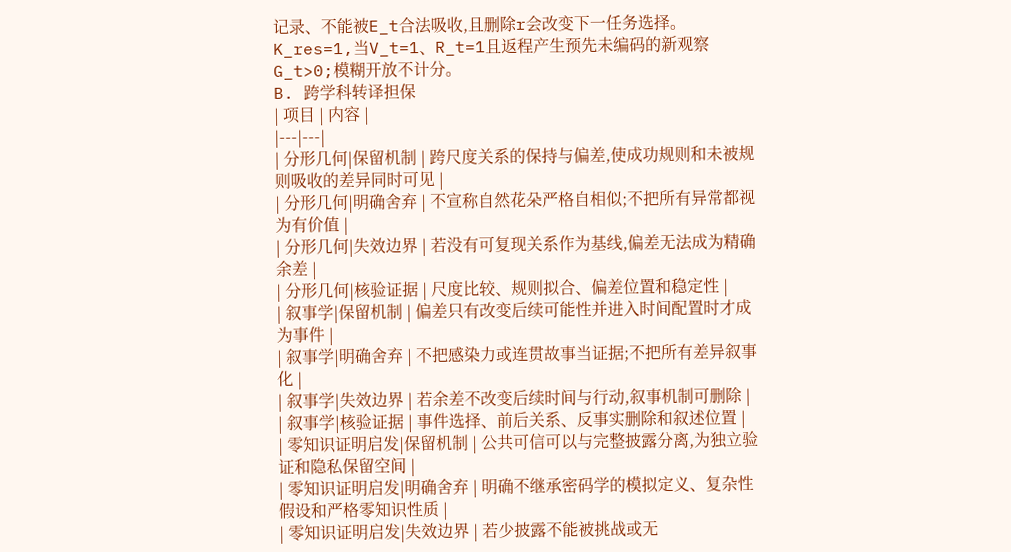记录、不能被E_t合法吸收,且删除r会改变下一任务选择。
K_res=1,当V_t=1、R_t=1且返程产生预先未编码的新观察G_t>0;模糊开放不计分。
B. 跨学科转译担保
| 项目 | 内容 |
|---|---|
| 分形几何|保留机制 | 跨尺度关系的保持与偏差,使成功规则和未被规则吸收的差异同时可见 |
| 分形几何|明确舍弃 | 不宣称自然花朵严格自相似;不把所有异常都视为有价值 |
| 分形几何|失效边界 | 若没有可复现关系作为基线,偏差无法成为精确余差 |
| 分形几何|核验证据 | 尺度比较、规则拟合、偏差位置和稳定性 |
| 叙事学|保留机制 | 偏差只有改变后续可能性并进入时间配置时才成为事件 |
| 叙事学|明确舍弃 | 不把感染力或连贯故事当证据;不把所有差异叙事化 |
| 叙事学|失效边界 | 若余差不改变后续时间与行动,叙事机制可删除 |
| 叙事学|核验证据 | 事件选择、前后关系、反事实删除和叙述位置 |
| 零知识证明启发|保留机制 | 公共可信可以与完整披露分离,为独立验证和隐私保留空间 |
| 零知识证明启发|明确舍弃 | 明确不继承密码学的模拟定义、复杂性假设和严格零知识性质 |
| 零知识证明启发|失效边界 | 若少披露不能被挑战或无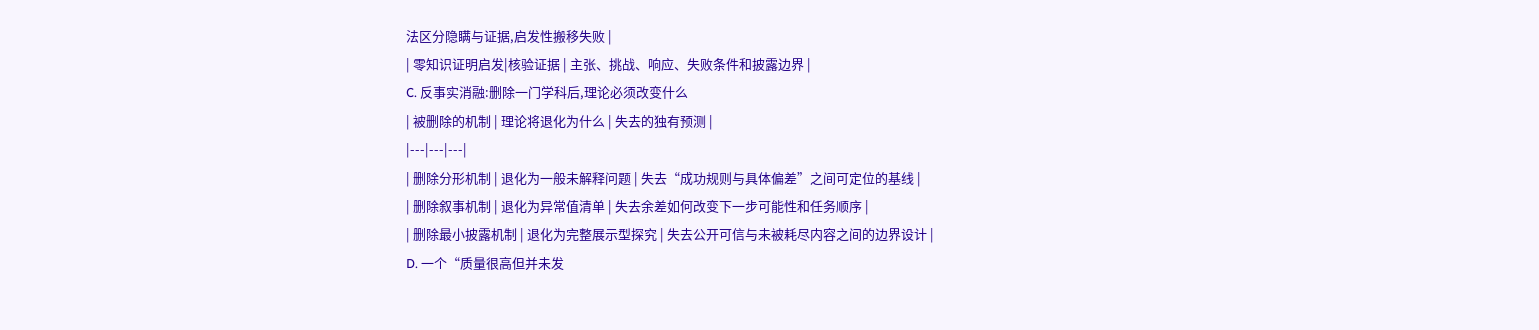法区分隐瞒与证据,启发性搬移失败 |
| 零知识证明启发|核验证据 | 主张、挑战、响应、失败条件和披露边界 |
C. 反事实消融:删除一门学科后,理论必须改变什么
| 被删除的机制 | 理论将退化为什么 | 失去的独有预测 |
|---|---|---|
| 删除分形机制 | 退化为一般未解释问题 | 失去“成功规则与具体偏差”之间可定位的基线 |
| 删除叙事机制 | 退化为异常值清单 | 失去余差如何改变下一步可能性和任务顺序 |
| 删除最小披露机制 | 退化为完整展示型探究 | 失去公开可信与未被耗尽内容之间的边界设计 |
D. 一个“质量很高但并未发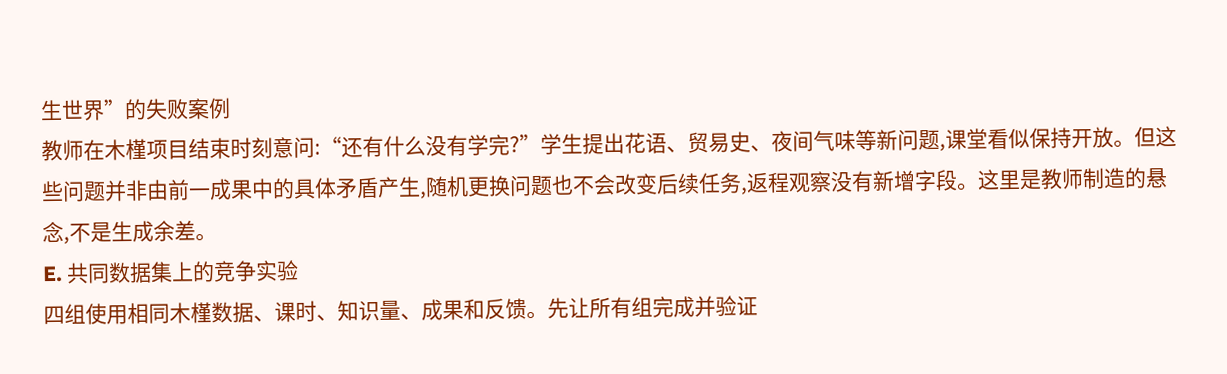生世界”的失败案例
教师在木槿项目结束时刻意问:“还有什么没有学完?”学生提出花语、贸易史、夜间气味等新问题,课堂看似保持开放。但这些问题并非由前一成果中的具体矛盾产生,随机更换问题也不会改变后续任务,返程观察没有新增字段。这里是教师制造的悬念,不是生成余差。
E. 共同数据集上的竞争实验
四组使用相同木槿数据、课时、知识量、成果和反馈。先让所有组完成并验证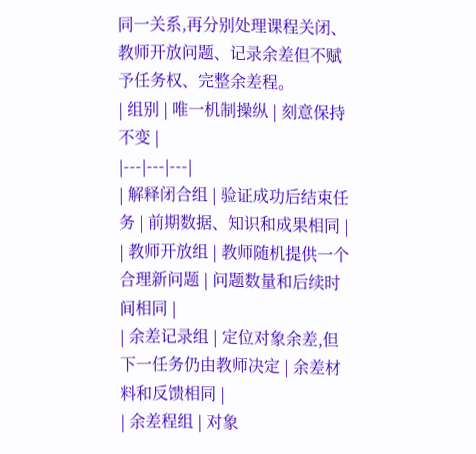同一关系,再分别处理课程关闭、教师开放问题、记录余差但不赋予任务权、完整余差程。
| 组别 | 唯一机制操纵 | 刻意保持不变 |
|---|---|---|
| 解释闭合组 | 验证成功后结束任务 | 前期数据、知识和成果相同 |
| 教师开放组 | 教师随机提供一个合理新问题 | 问题数量和后续时间相同 |
| 余差记录组 | 定位对象余差,但下一任务仍由教师决定 | 余差材料和反馈相同 |
| 余差程组 | 对象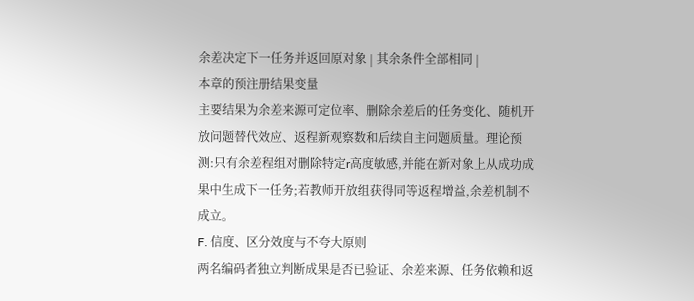余差决定下一任务并返回原对象 | 其余条件全部相同 |
本章的预注册结果变量
主要结果为余差来源可定位率、删除余差后的任务变化、随机开放问题替代效应、返程新观察数和后续自主问题质量。理论预测:只有余差程组对删除特定r高度敏感,并能在新对象上从成功成果中生成下一任务;若教师开放组获得同等返程增益,余差机制不成立。
F. 信度、区分效度与不夸大原则
两名编码者独立判断成果是否已验证、余差来源、任务依赖和返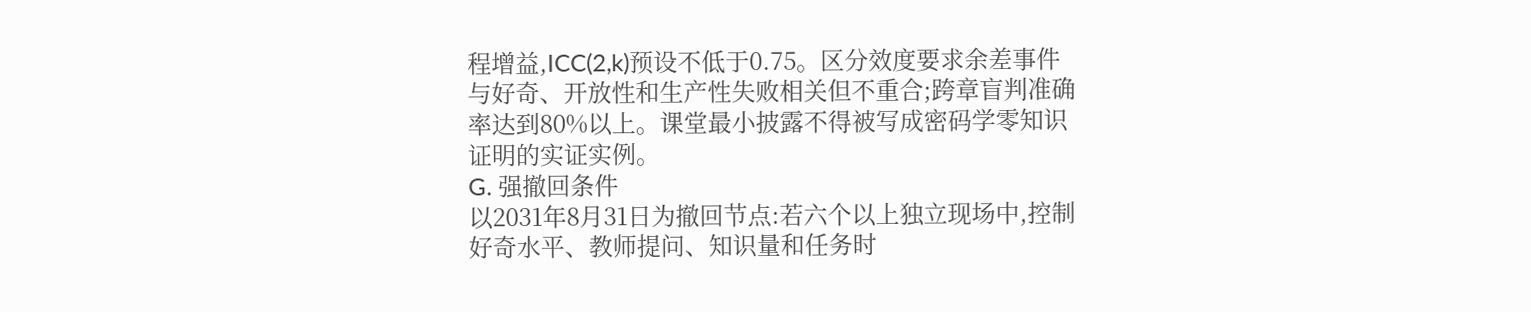程增益,ICC(2,k)预设不低于0.75。区分效度要求余差事件与好奇、开放性和生产性失败相关但不重合;跨章盲判准确率达到80%以上。课堂最小披露不得被写成密码学零知识证明的实证实例。
G. 强撤回条件
以2031年8月31日为撤回节点:若六个以上独立现场中,控制好奇水平、教师提问、知识量和任务时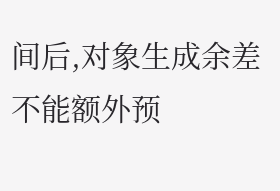间后,对象生成余差不能额外预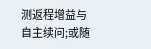测返程增益与自主续问;或随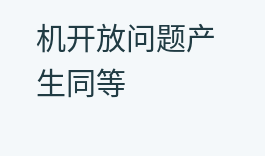机开放问题产生同等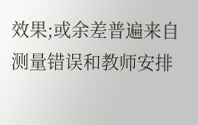效果;或余差普遍来自测量错误和教师安排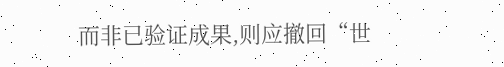而非已验证成果,则应撤回“世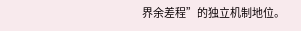界余差程”的独立机制地位。